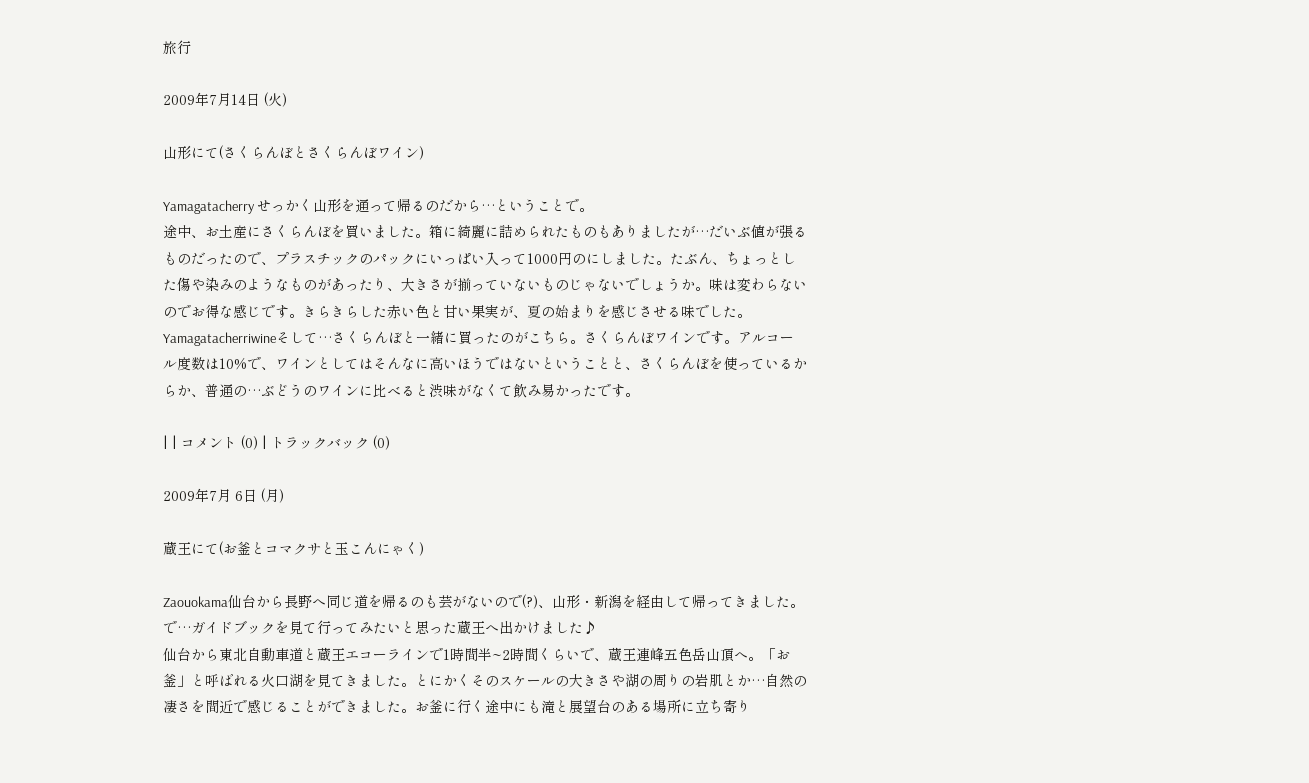旅行

2009年7月14日 (火)

山形にて(さくらんぼとさくらんぼワイン)

Yamagatacherry せっかく山形を通って帰るのだから…ということで。
途中、お土産にさくらんぼを買いました。箱に綺麗に詰められたものもありましたが…だいぶ値が張るものだったので、プラスチックのパックにいっぱい入って1000円のにしました。たぶん、ちょっとした傷や染みのようなものがあったり、大きさが揃っていないものじゃないでしょうか。味は変わらないのでお得な感じです。きらきらした赤い色と甘い果実が、夏の始まりを感じさせる味でした。
Yamagatacherriwineそして…さくらんぼと一緒に買ったのがこちら。さくらんぼワインです。アルコール度数は10%で、ワインとしてはそんなに高いほうではないということと、さくらんぼを使っているからか、普通の…ぶどうのワインに比べると渋味がなくて飲み易かったです。

| | コメント (0) | トラックバック (0)

2009年7月 6日 (月)

蔵王にて(お釜とコマクサと玉こんにゃく)

Zaouokama仙台から長野へ同じ道を帰るのも芸がないので(?)、山形・新潟を経由して帰ってきました。で…ガイドブックを見て行ってみたいと思った蔵王へ出かけました♪
仙台から東北自動車道と蔵王エコーラインで1時間半~2時間くらいで、蔵王連峰五色岳山頂へ。「お釜」と呼ばれる火口湖を見てきました。とにかくそのスケールの大きさや湖の周りの岩肌とか…自然の凄さを間近で感じることができました。お釜に行く途中にも滝と展望台のある場所に立ち寄り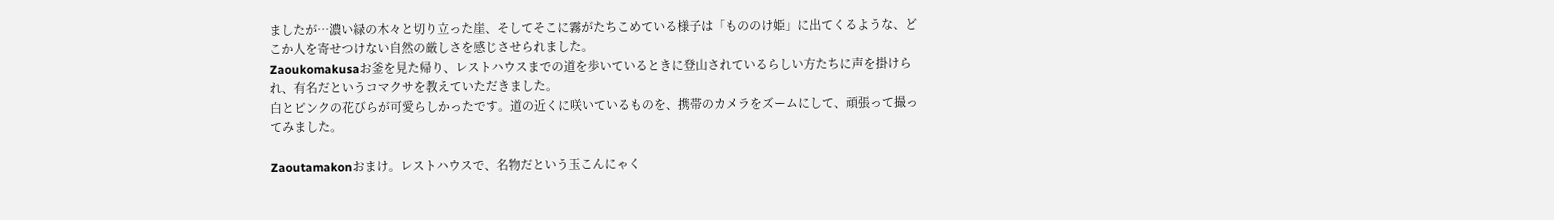ましたが…濃い緑の木々と切り立った崖、そしてそこに霧がたちこめている様子は「もののけ姫」に出てくるような、どこか人を寄せつけない自然の厳しさを感じさせられました。
Zaoukomakusaお釜を見た帰り、レストハウスまでの道を歩いているときに登山されているらしい方たちに声を掛けられ、有名だというコマクサを教えていただきました。
白とピンクの花びらが可愛らしかったです。道の近くに咲いているものを、携帯のカメラをズームにして、頑張って撮ってみました。

Zaoutamakonおまけ。レストハウスで、名物だという玉こんにゃく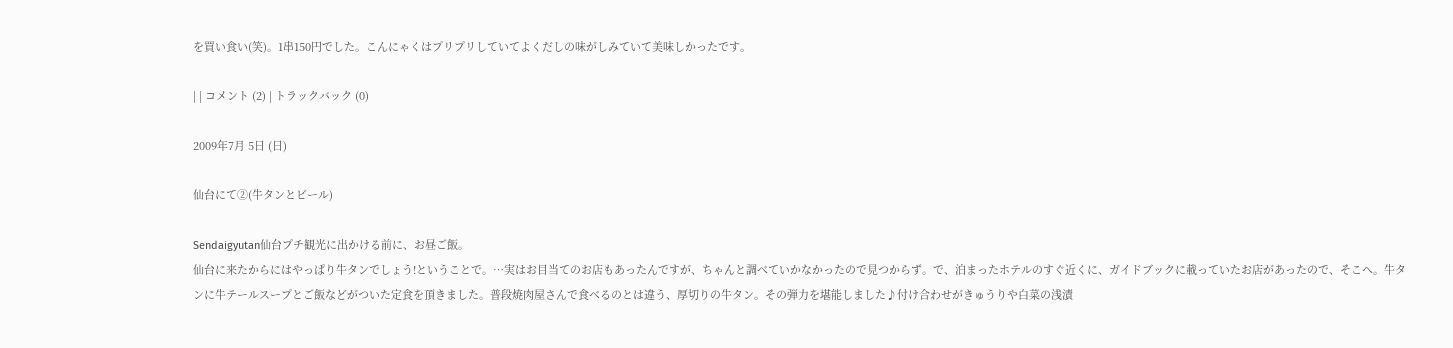を買い食い(笑)。1串150円でした。こんにゃくはプリプリしていてよくだしの味がしみていて美味しかったです。

| | コメント (2) | トラックバック (0)

2009年7月 5日 (日)

仙台にて②(牛タンとビール)

Sendaigyutan仙台プチ観光に出かける前に、お昼ご飯。
仙台に来たからにはやっぱり牛タンでしょう!ということで。…実はお目当てのお店もあったんですが、ちゃんと調べていかなかったので見つからず。で、泊まったホテルのすぐ近くに、ガイドブックに載っていたお店があったので、そこへ。牛タンに牛テールスープとご飯などがついた定食を頂きました。普段焼肉屋さんで食べるのとは違う、厚切りの牛タン。その弾力を堪能しました♪付け合わせがきゅうりや白菜の浅漬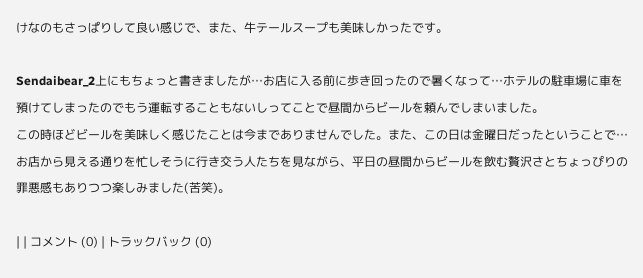けなのもさっぱりして良い感じで、また、牛テールスープも美味しかったです。

Sendaibear_2上にもちょっと書きましたが…お店に入る前に歩き回ったので暑くなって…ホテルの駐車場に車を預けてしまったのでもう運転することもないしってことで昼間からビールを頼んでしまいました。
この時ほどビールを美味しく感じたことは今までありませんでした。また、この日は金曜日だったということで…お店から見える通りを忙しそうに行き交う人たちを見ながら、平日の昼間からビールを飲む贅沢さとちょっぴりの罪悪感もありつつ楽しみました(苦笑)。

| | コメント (0) | トラックバック (0)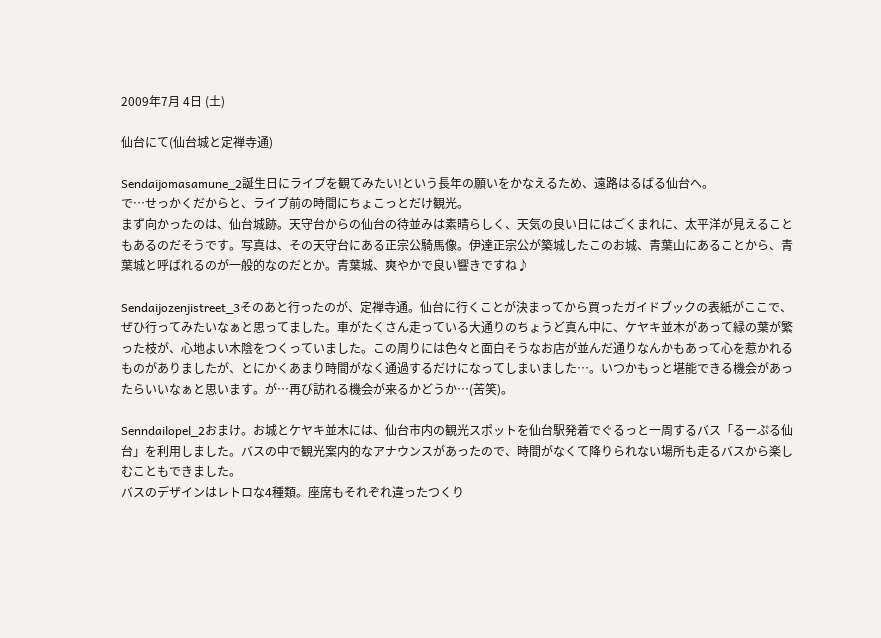2009年7月 4日 (土)

仙台にて(仙台城と定禅寺通)

Sendaijomasamune_2誕生日にライブを観てみたい!という長年の願いをかなえるため、遠路はるばる仙台へ。
で…せっかくだからと、ライブ前の時間にちょこっとだけ観光。
まず向かったのは、仙台城跡。天守台からの仙台の待並みは素晴らしく、天気の良い日にはごくまれに、太平洋が見えることもあるのだそうです。写真は、その天守台にある正宗公騎馬像。伊達正宗公が築城したこのお城、青葉山にあることから、青葉城と呼ばれるのが一般的なのだとか。青葉城、爽やかで良い響きですね♪

Sendaijozenjistreet_3そのあと行ったのが、定禅寺通。仙台に行くことが決まってから買ったガイドブックの表紙がここで、ぜひ行ってみたいなぁと思ってました。車がたくさん走っている大通りのちょうど真ん中に、ケヤキ並木があって緑の葉が繁った枝が、心地よい木陰をつくっていました。この周りには色々と面白そうなお店が並んだ通りなんかもあって心を惹かれるものがありましたが、とにかくあまり時間がなく通過するだけになってしまいました…。いつかもっと堪能できる機会があったらいいなぁと思います。が…再び訪れる機会が来るかどうか…(苦笑)。

Senndailopel_2おまけ。お城とケヤキ並木には、仙台市内の観光スポットを仙台駅発着でぐるっと一周するバス「るーぷる仙台」を利用しました。バスの中で観光案内的なアナウンスがあったので、時間がなくて降りられない場所も走るバスから楽しむこともできました。
バスのデザインはレトロな4種類。座席もそれぞれ違ったつくり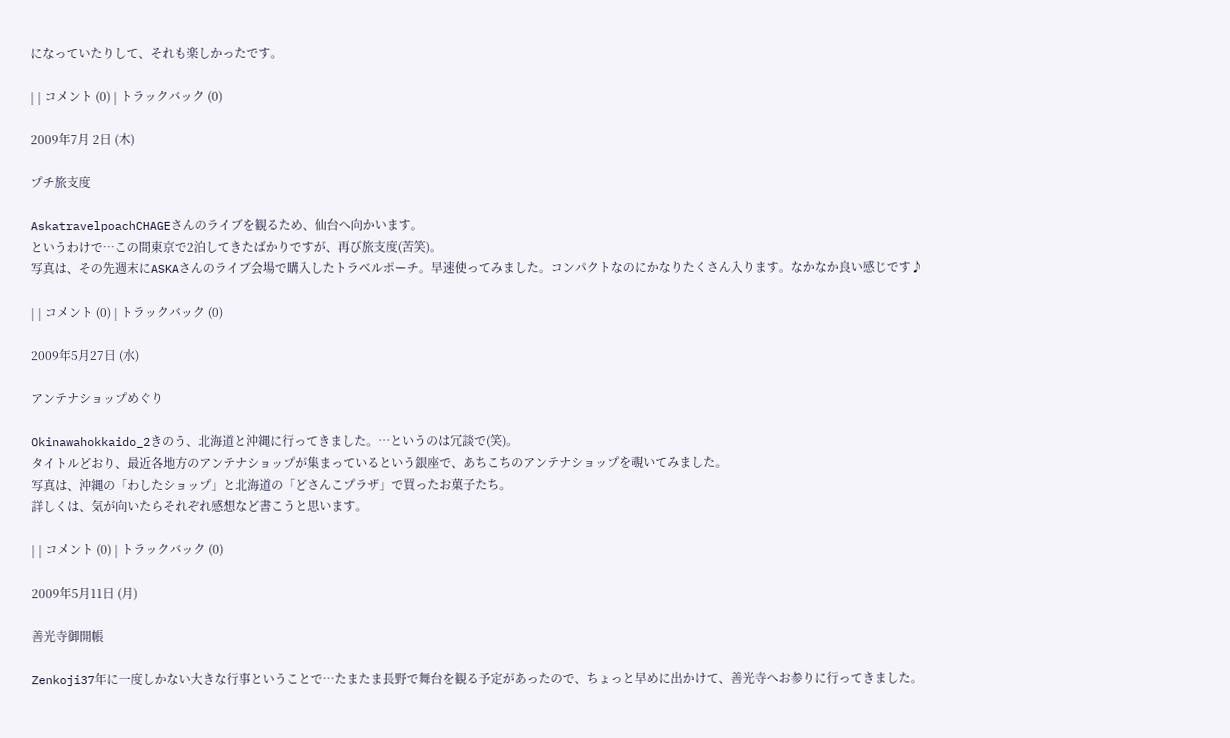になっていたりして、それも楽しかったです。

| | コメント (0) | トラックバック (0)

2009年7月 2日 (木)

プチ旅支度

AskatravelpoachCHAGEさんのライブを観るため、仙台へ向かいます。
というわけで…この間東京で2泊してきたばかりですが、再び旅支度(苦笑)。
写真は、その先週末にASKAさんのライブ会場で購入したトラベルポーチ。早速使ってみました。コンパクトなのにかなりたくさん入ります。なかなか良い感じです♪

| | コメント (0) | トラックバック (0)

2009年5月27日 (水)

アンテナショップめぐり

Okinawahokkaido_2きのう、北海道と沖縄に行ってきました。…というのは冗談で(笑)。
タイトルどおり、最近各地方のアンテナショップが集まっているという銀座で、あちこちのアンテナショップを覗いてみました。
写真は、沖縄の「わしたショップ」と北海道の「どさんこプラザ」で買ったお菓子たち。
詳しくは、気が向いたらそれぞれ感想など書こうと思います。

| | コメント (0) | トラックバック (0)

2009年5月11日 (月)

善光寺御開帳

Zenkoji37年に一度しかない大きな行事ということで…たまたま長野で舞台を観る予定があったので、ちょっと早めに出かけて、善光寺へお参りに行ってきました。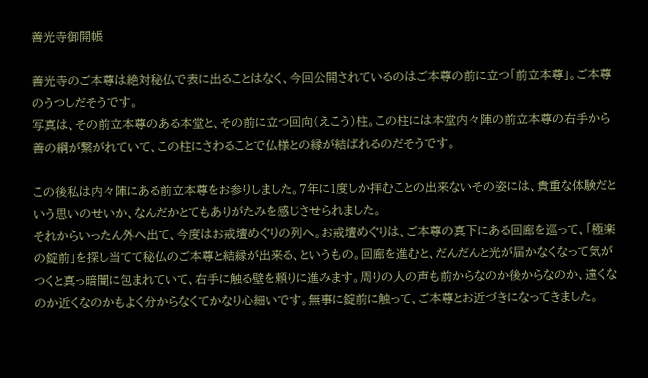善光寺御開帳

善光寺のご本尊は絶対秘仏で表に出ることはなく、今回公開されているのはご本尊の前に立つ「前立本尊」。ご本尊のうつしだそうです。
写真は、その前立本尊のある本堂と、その前に立つ回向(えこう)柱。この柱には本堂内々陣の前立本尊の右手から善の綱が繋がれていて、この柱にさわることで仏様との縁が結ばれるのだそうです。

この後私は内々陣にある前立本尊をお参りしました。7年に1度しか拝むことの出来ないその姿には、貴重な体験だという思いのせいか、なんだかとてもありがたみを感じさせられました。
それからいったん外へ出て、今度はお戒壇めぐりの列へ。お戒壇めぐりは、ご本尊の真下にある回廊を巡って、「極楽の錠前」を探し当てて秘仏のご本尊と結縁が出来る、というもの。回廊を進むと、だんだんと光が届かなくなって気がつくと真っ暗闇に包まれていて、右手に触る壁を頼りに進みます。周りの人の声も前からなのか後からなのか、遠くなのか近くなのかもよく分からなくてかなり心細いです。無事に錠前に触って、ご本尊とお近づきになってきました。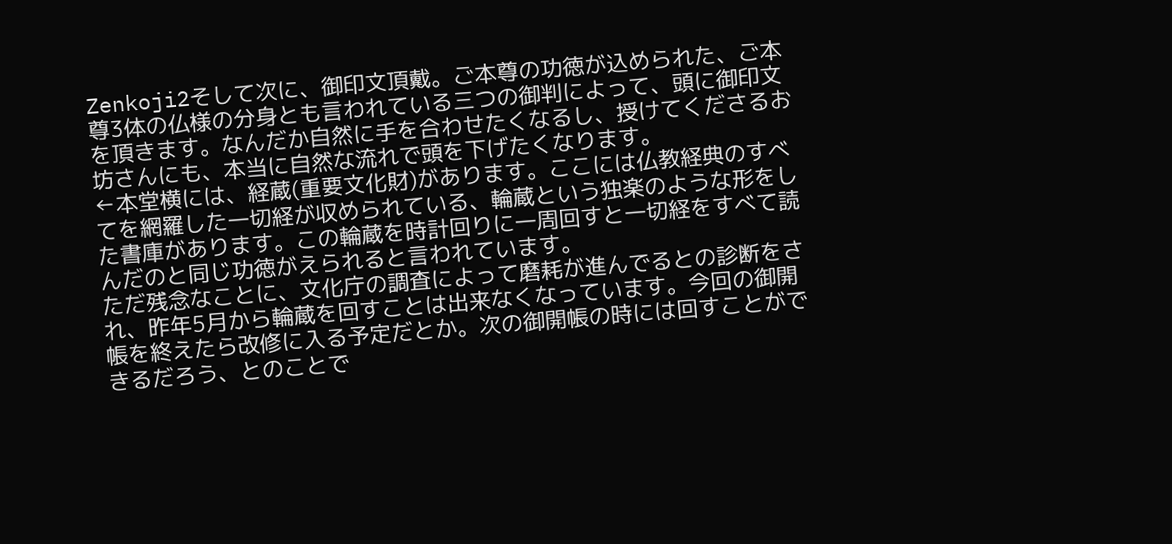Zenkoji2そして次に、御印文頂戴。ご本尊の功徳が込められた、ご本尊3体の仏様の分身とも言われている三つの御判によって、頭に御印文を頂きます。なんだか自然に手を合わせたくなるし、授けてくださるお坊さんにも、本当に自然な流れで頭を下げたくなります。
←本堂横には、経蔵(重要文化財)があります。ここには仏教経典のすべてを網羅した一切経が収められている、輪蔵という独楽のような形をした書庫があります。この輪蔵を時計回りに一周回すと一切経をすべて読んだのと同じ功徳がえられると言われています。
ただ残念なことに、文化庁の調査によって磨耗が進んでるとの診断をされ、昨年5月から輪蔵を回すことは出来なくなっています。今回の御開帳を終えたら改修に入る予定だとか。次の御開帳の時には回すことができるだろう、とのことで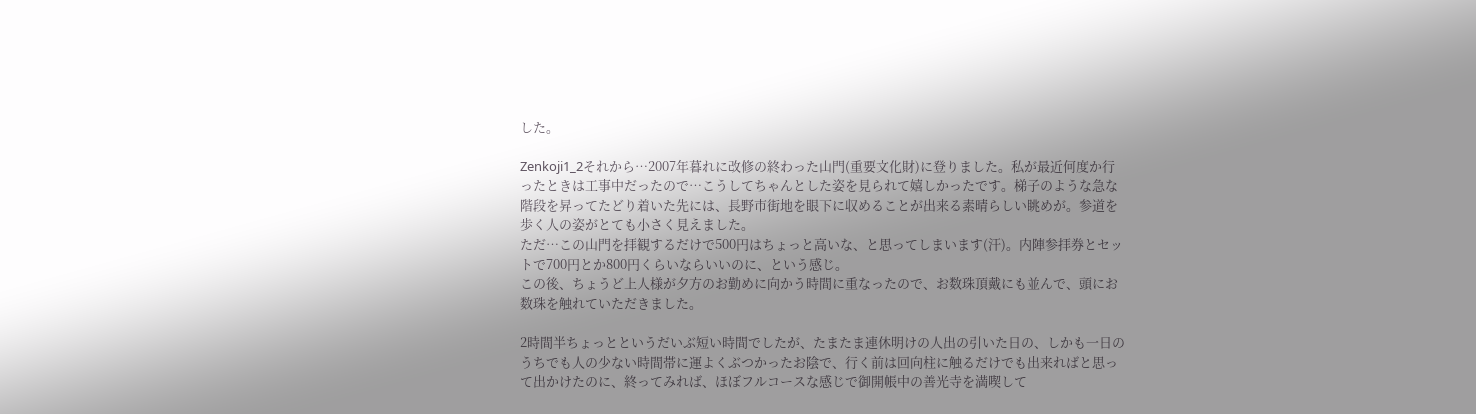した。

Zenkoji1_2それから…2007年暮れに改修の終わった山門(重要文化財)に登りました。私が最近何度か行ったときは工事中だったので…こうしてちゃんとした姿を見られて嬉しかったです。梯子のような急な階段を昇ってたどり着いた先には、長野市街地を眼下に収めることが出来る素晴らしい眺めが。参道を歩く人の姿がとても小さく見えました。
ただ…この山門を拝観するだけで500円はちょっと高いな、と思ってしまいます(汗)。内陣参拝券とセットで700円とか800円くらいならいいのに、という感じ。
この後、ちょうど上人様が夕方のお勤めに向かう時間に重なったので、お数珠頂戴にも並んで、頭にお数珠を触れていただきました。

2時間半ちょっとというだいぶ短い時間でしたが、たまたま連休明けの人出の引いた日の、しかも一日のうちでも人の少ない時間帯に運よくぶつかったお陰で、行く前は回向柱に触るだけでも出来ればと思って出かけたのに、終ってみれば、ほぼフルコースな感じで御開帳中の善光寺を満喫して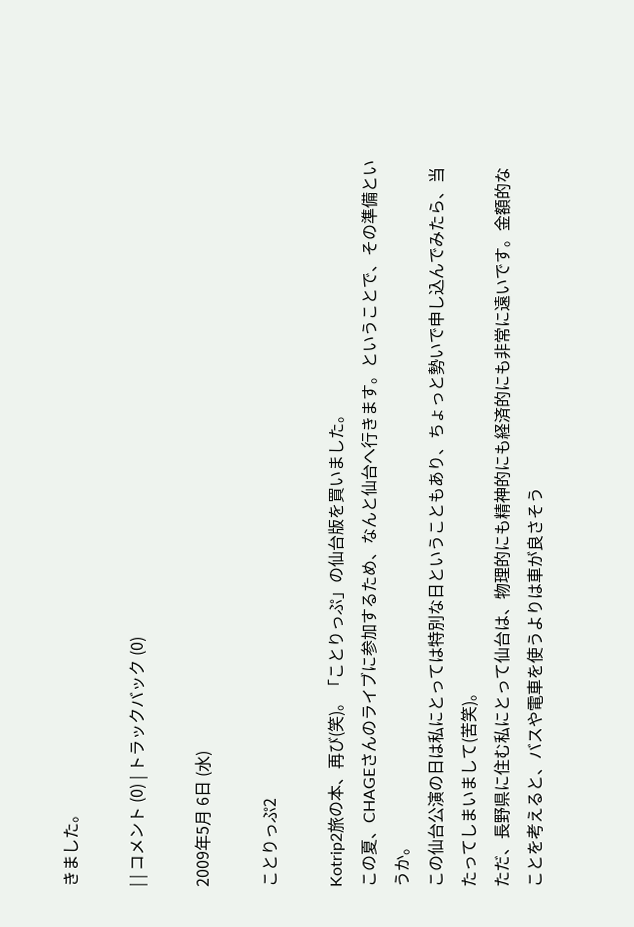きました。

| | コメント (0) | トラックバック (0)

2009年5月 6日 (水)

ことりっぷ2

Kotrip2旅の本、再び(笑)。「ことりっぷ」の仙台版を買いました。
この夏、CHAGEさんのライブに参加するため、なんと仙台へ行きます。ということで、その準備というか。
この仙台公演の日は私にとっては特別な日ということもあり、ちょっと勢いで申し込んでみたら、当たってしまいまして(苦笑)。
ただ、長野県に住む私にとって仙台は、物理的にも精神的にも経済的にも非常に遠いです。金額的なことを考えると、バスや電車を使うよりは車が良さそう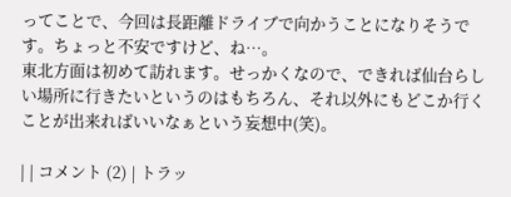ってことで、今回は長距離ドライブで向かうことになりそうです。ちょっと不安ですけど、ね…。
東北方面は初めて訪れます。せっかくなので、できれば仙台らしい場所に行きたいというのはもちろん、それ以外にもどこか行くことが出来ればいいなぁという妄想中(笑)。

| | コメント (2) | トラッ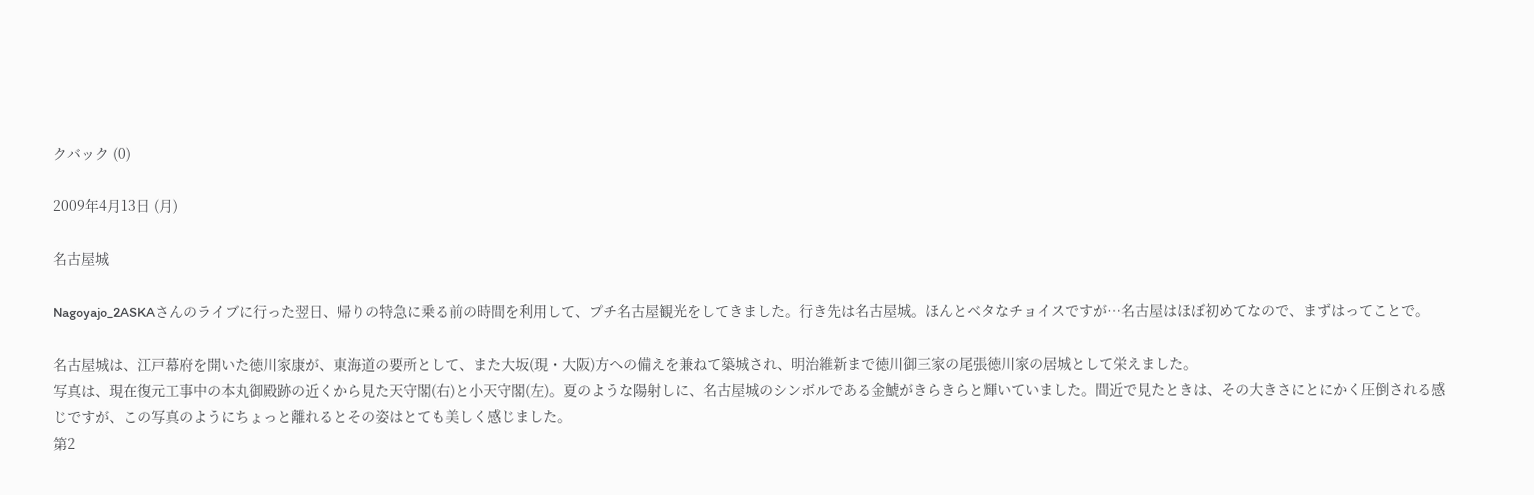クバック (0)

2009年4月13日 (月)

名古屋城

Nagoyajo_2ASKAさんのライブに行った翌日、帰りの特急に乗る前の時間を利用して、プチ名古屋観光をしてきました。行き先は名古屋城。ほんとベタなチョイスですが…名古屋はほぼ初めてなので、まずはってことで。

名古屋城は、江戸幕府を開いた徳川家康が、東海道の要所として、また大坂(現・大阪)方への備えを兼ねて築城され、明治維新まで徳川御三家の尾張徳川家の居城として栄えました。
写真は、現在復元工事中の本丸御殿跡の近くから見た天守閣(右)と小天守閣(左)。夏のような陽射しに、名古屋城のシンボルである金鯱がきらきらと輝いていました。間近で見たときは、その大きさにとにかく圧倒される感じですが、この写真のようにちょっと離れるとその姿はとても美しく感じました。
第2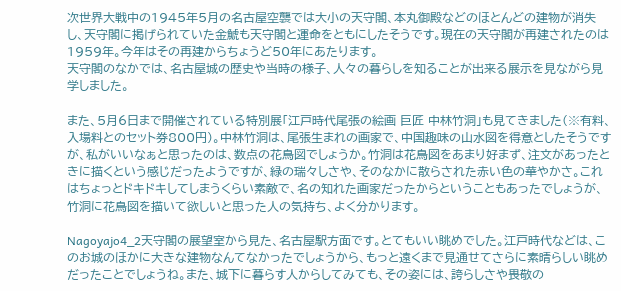次世界大戦中の1945年5月の名古屋空襲では大小の天守閣、本丸御殿などのほとんどの建物が消失し、天守閣に掲げられていた金鯱も天守閣と運命をともにしたそうです。現在の天守閣が再建されたのは1959年。今年はその再建からちょうど50年にあたります。
天守閣のなかでは、名古屋城の歴史や当時の様子、人々の暮らしを知ることが出来る展示を見ながら見学しました。

また、5月6日まで開催されている特別展「江戸時代尾張の絵画 巨匠 中林竹洞」も見てきました(※有料、入場料とのセット券800円)。中林竹洞は、尾張生まれの画家で、中国趣味の山水図を得意としたそうですが、私がいいなぁと思ったのは、数点の花鳥図でしょうか。竹洞は花鳥図をあまり好まず、注文があったときに描くという感じだったようですが、緑の瑞々しさや、そのなかに散らされた赤い色の華やかさ。これはちょっとドキドキしてしまうくらい素敵で、名の知れた画家だったからということもあったでしょうが、竹洞に花鳥図を描いて欲しいと思った人の気持ち、よく分かります。

Nagoyajo4_2天守閣の展望室から見た、名古屋駅方面です。とてもいい眺めでした。江戸時代などは、このお城のほかに大きな建物なんてなかったでしょうから、もっと遠くまで見通せてさらに素晴らしい眺めだったことでしょうね。また、城下に暮らす人からしてみても、その姿には、誇らしさや畏敬の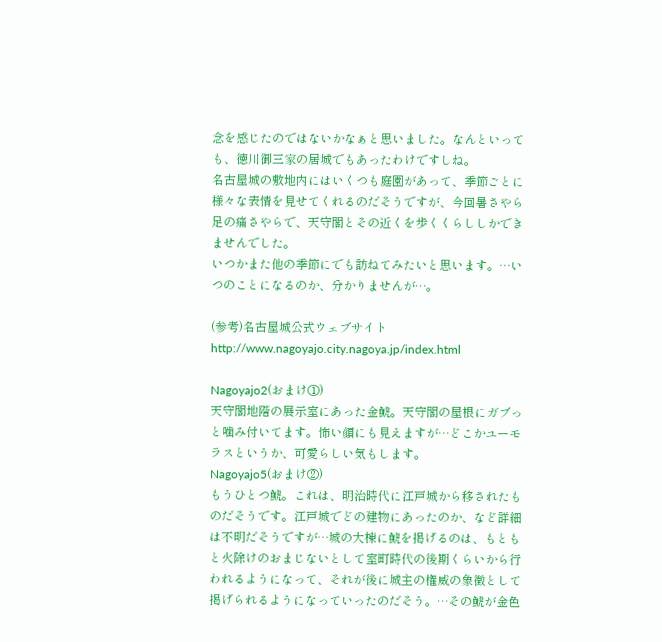念を感じたのではないかなぁと思いました。なんといっても、徳川御三家の居城でもあったわけですしね。
名古屋城の敷地内にはいくつも庭園があって、季節ごとに様々な表情を見せてくれるのだそうですが、今回暑さやら足の痛さやらで、天守閣とその近くを歩くくらししかできませんでした。
いつかまた他の季節にでも訪ねてみたいと思います。…いつのことになるのか、分かりませんが…。

(参考)名古屋城公式ウェブサイト
http://www.nagoyajo.city.nagoya.jp/index.html

Nagoyajo2(おまけ①)
天守閣地階の展示室にあった金鯱。天守閣の屋根にガブっと噛み付いてます。怖い顔にも見えますが…どこかユーモラスというか、可愛らしい気もします。
Nagoyajo5(おまけ②)
もうひとつ鯱。これは、明治時代に江戸城から移されたものだそうです。江戸城でどの建物にあったのか、など詳細は不明だそうですが…城の大棟に鯱を掲げるのは、もともと火除けのおまじないとして室町時代の後期くらいから行われるようになって、それが後に城主の権威の象徴として掲げられるようになっていったのだそう。…その鯱が金色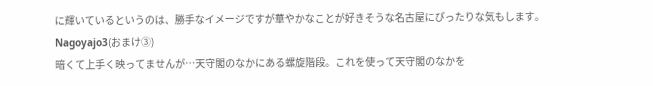に輝いているというのは、勝手なイメージですが華やかなことが好きそうな名古屋にぴったりな気もします。
Nagoyajo3(おまけ③)
暗くて上手く映ってませんが…天守閣のなかにある螺旋階段。これを使って天守閣のなかを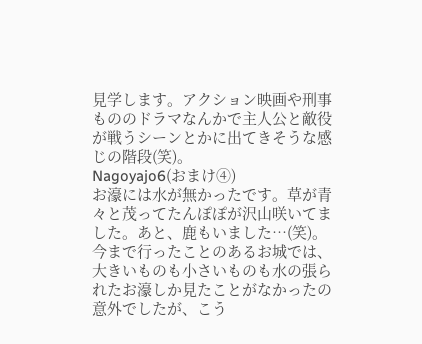見学します。アクション映画や刑事もののドラマなんかで主人公と敵役が戦うシーンとかに出てきそうな感じの階段(笑)。
Nagoyajo6(おまけ④)
お濠には水が無かったです。草が青々と茂ってたんぽぽが沢山咲いてました。あと、鹿もいました…(笑)。今まで行ったことのあるお城では、大きいものも小さいものも水の張られたお濠しか見たことがなかったの意外でしたが、こう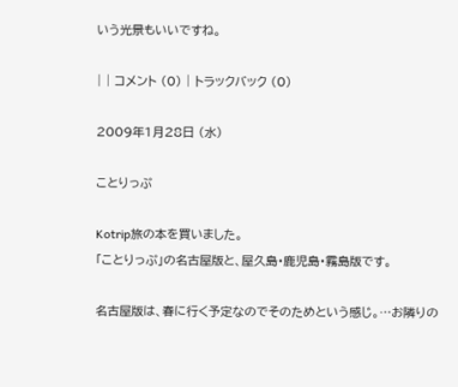いう光景もいいですね。

| | コメント (0) | トラックバック (0)

2009年1月28日 (水)

ことりっぷ

Kotrip旅の本を買いました。
「ことりっぷ」の名古屋版と、屋久島・鹿児島・霧島版です。

名古屋版は、春に行く予定なのでそのためという感じ。…お隣りの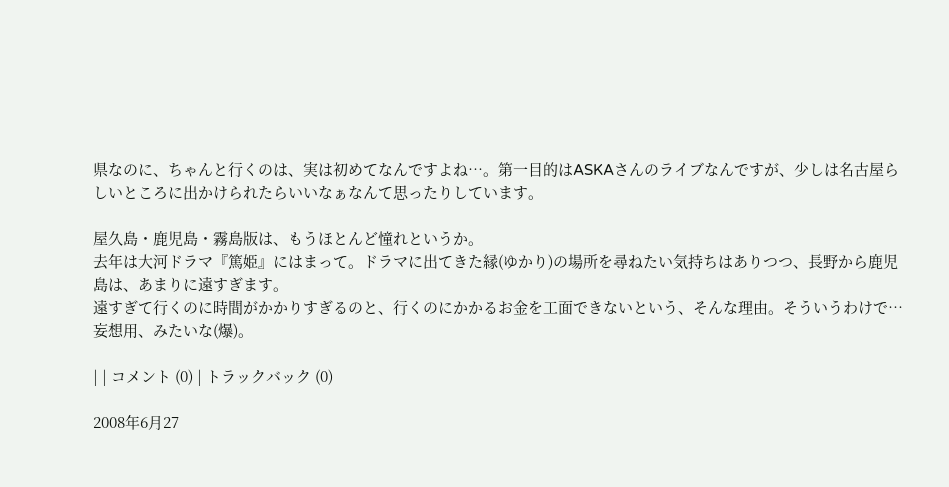県なのに、ちゃんと行くのは、実は初めてなんですよね…。第一目的はASKAさんのライブなんですが、少しは名古屋らしいところに出かけられたらいいなぁなんて思ったりしています。

屋久島・鹿児島・霧島版は、もうほとんど憧れというか。
去年は大河ドラマ『篤姫』にはまって。ドラマに出てきた縁(ゆかり)の場所を尋ねたい気持ちはありつつ、長野から鹿児島は、あまりに遠すぎます。
遠すぎて行くのに時間がかかりすぎるのと、行くのにかかるお金を工面できないという、そんな理由。そういうわけで…妄想用、みたいな(爆)。

| | コメント (0) | トラックバック (0)

2008年6月27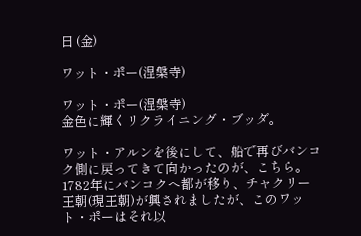日 (金)

ワット・ポー(涅槃寺)

ワット・ポー(涅槃寺)
金色に輝くリクライニング・ブッダ。

ワット・アルンを後にして、船で再びバンコク側に戻ってきて向かったのが、こちら。
1782年にバンコクへ都が移り、チャクリー王朝(現王朝)が興されましたが、このワット・ポーはそれ以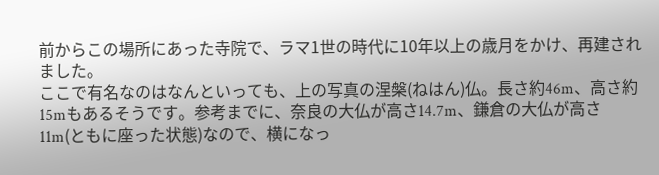前からこの場所にあった寺院で、ラマ1世の時代に10年以上の歳月をかけ、再建されました。
ここで有名なのはなんといっても、上の写真の涅槃(ねはん)仏。長さ約46m、高さ約15mもあるそうです。参考までに、奈良の大仏が高さ14.7m、鎌倉の大仏が高さ11m(ともに座った状態)なので、横になっ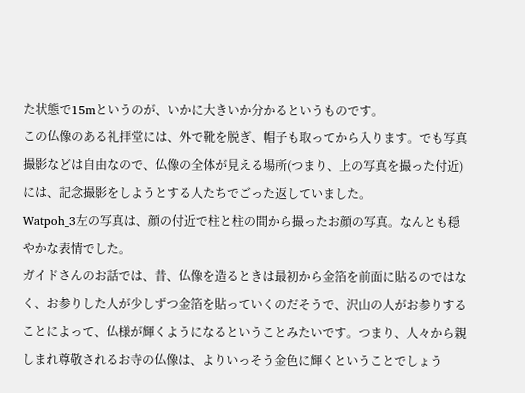た状態で15mというのが、いかに大きいか分かるというものです。
この仏像のある礼拝堂には、外で靴を脱ぎ、帽子も取ってから入ります。でも写真撮影などは自由なので、仏像の全体が見える場所(つまり、上の写真を撮った付近)には、記念撮影をしようとする人たちでごった返していました。
Watpoh_3左の写真は、顔の付近で柱と柱の間から撮ったお顔の写真。なんとも穏やかな表情でした。
ガイドさんのお話では、昔、仏像を造るときは最初から金箔を前面に貼るのではなく、お参りした人が少しずつ金箔を貼っていくのだそうで、沢山の人がお参りすることによって、仏様が輝くようになるということみたいです。つまり、人々から親しまれ尊敬されるお寺の仏像は、よりいっそう金色に輝くということでしょう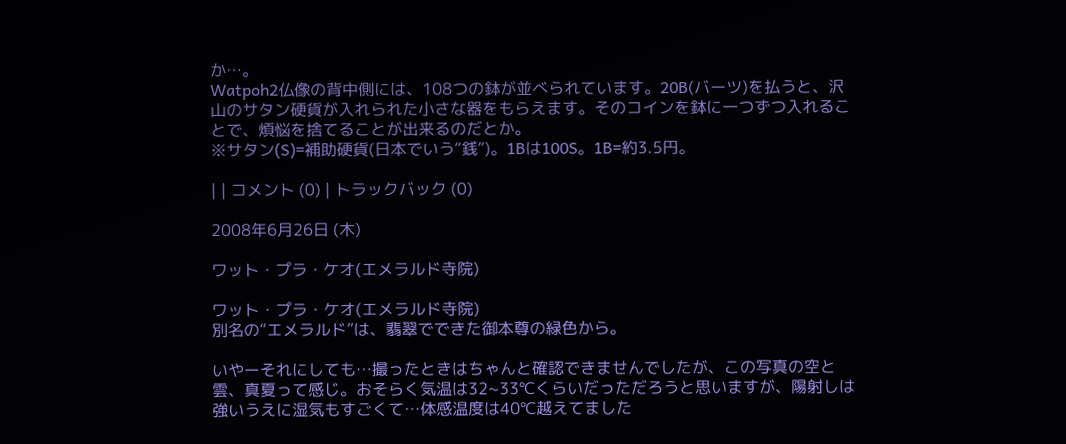か…。
Watpoh2仏像の背中側には、108つの鉢が並べられています。20B(バーツ)を払うと、沢山のサタン硬貨が入れられた小さな器をもらえます。そのコインを鉢に一つずつ入れることで、煩悩を捨てることが出来るのだとか。
※サタン(S)=補助硬貨(日本でいう“銭”)。1Bは100S。1B=約3.5円。

| | コメント (0) | トラックバック (0)

2008年6月26日 (木)

ワット・プラ・ケオ(エメラルド寺院)

ワット・プラ・ケオ(エメラルド寺院)
別名の“エメラルド”は、翡翠でできた御本尊の緑色から。

いやーそれにしても…撮ったときはちゃんと確認できませんでしたが、この写真の空と雲、真夏って感じ。おそらく気温は32~33℃くらいだっただろうと思いますが、陽射しは強いうえに湿気もすごくて…体感温度は40℃越えてました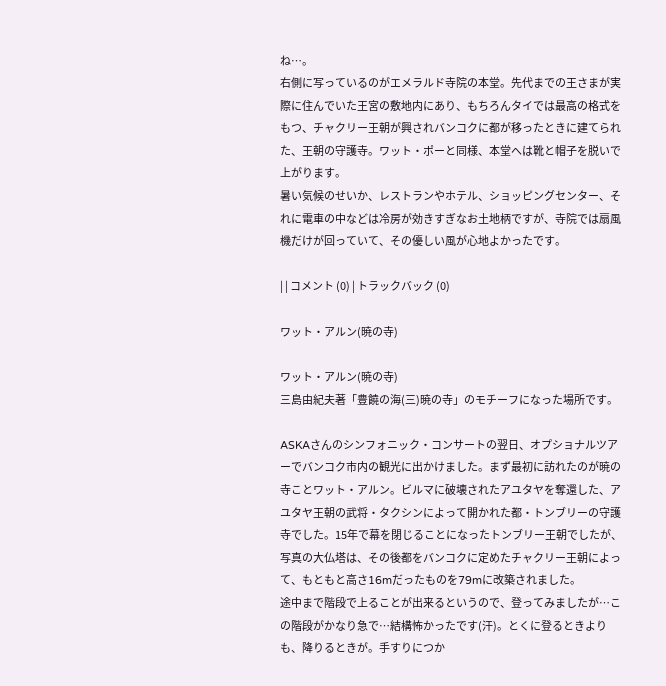ね…。
右側に写っているのがエメラルド寺院の本堂。先代までの王さまが実際に住んでいた王宮の敷地内にあり、もちろんタイでは最高の格式をもつ、チャクリー王朝が興されバンコクに都が移ったときに建てられた、王朝の守護寺。ワット・ポーと同様、本堂へは靴と帽子を脱いで上がります。
暑い気候のせいか、レストランやホテル、ショッピングセンター、それに電車の中などは冷房が効きすぎなお土地柄ですが、寺院では扇風機だけが回っていて、その優しい風が心地よかったです。

| | コメント (0) | トラックバック (0)

ワット・アルン(暁の寺)

ワット・アルン(暁の寺)
三島由紀夫著「豊饒の海(三)暁の寺」のモチーフになった場所です。

ASKAさんのシンフォニック・コンサートの翌日、オプショナルツアーでバンコク市内の観光に出かけました。まず最初に訪れたのが暁の寺ことワット・アルン。ビルマに破壊されたアユタヤを奪還した、アユタヤ王朝の武将・タクシンによって開かれた都・トンブリーの守護寺でした。15年で幕を閉じることになったトンブリー王朝でしたが、写真の大仏塔は、その後都をバンコクに定めたチャクリー王朝によって、もともと高さ16mだったものを79mに改築されました。
途中まで階段で上ることが出来るというので、登ってみましたが…この階段がかなり急で…結構怖かったです(汗)。とくに登るときよりも、降りるときが。手すりにつか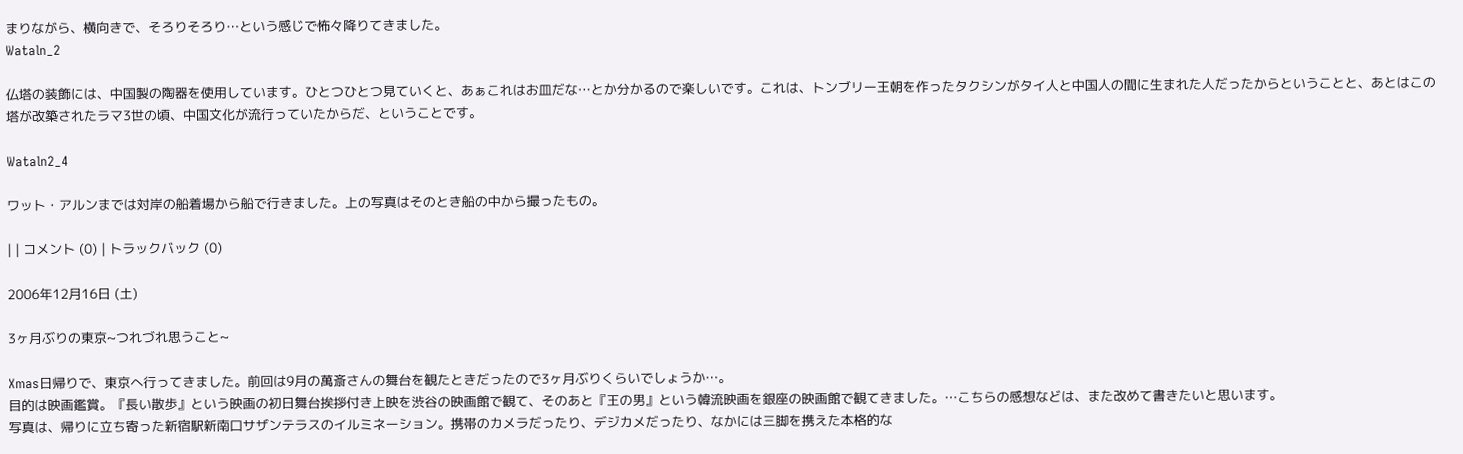まりながら、横向きで、そろりそろり…という感じで怖々降りてきました。
Wataln_2

仏塔の装飾には、中国製の陶器を使用しています。ひとつひとつ見ていくと、あぁこれはお皿だな…とか分かるので楽しいです。これは、トンブリー王朝を作ったタクシンがタイ人と中国人の間に生まれた人だったからということと、あとはこの塔が改築されたラマ3世の頃、中国文化が流行っていたからだ、ということです。

Wataln2_4

ワット・アルンまでは対岸の船着場から船で行きました。上の写真はそのとき船の中から撮ったもの。

| | コメント (0) | トラックバック (0)

2006年12月16日 (土)

3ヶ月ぶりの東京~つれづれ思うこと~

Xmas日帰りで、東京へ行ってきました。前回は9月の萬斎さんの舞台を観たときだったので3ヶ月ぶりくらいでしょうか…。
目的は映画鑑賞。『長い散歩』という映画の初日舞台挨拶付き上映を渋谷の映画館で観て、そのあと『王の男』という韓流映画を銀座の映画館で観てきました。…こちらの感想などは、また改めて書きたいと思います。
写真は、帰りに立ち寄った新宿駅新南口サザンテラスのイルミネーション。携帯のカメラだったり、デジカメだったり、なかには三脚を携えた本格的な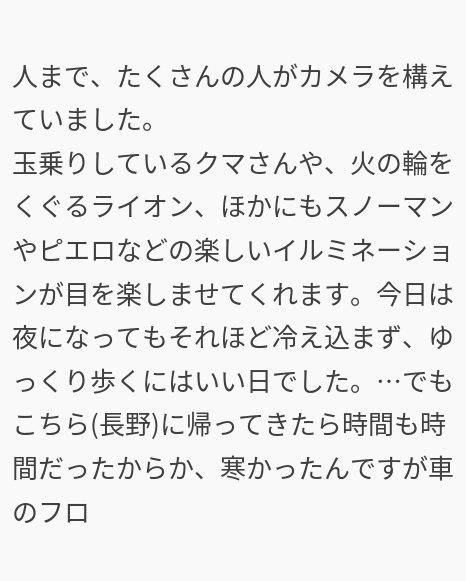人まで、たくさんの人がカメラを構えていました。
玉乗りしているクマさんや、火の輪をくぐるライオン、ほかにもスノーマンやピエロなどの楽しいイルミネーションが目を楽しませてくれます。今日は夜になってもそれほど冷え込まず、ゆっくり歩くにはいい日でした。…でもこちら(長野)に帰ってきたら時間も時間だったからか、寒かったんですが車のフロ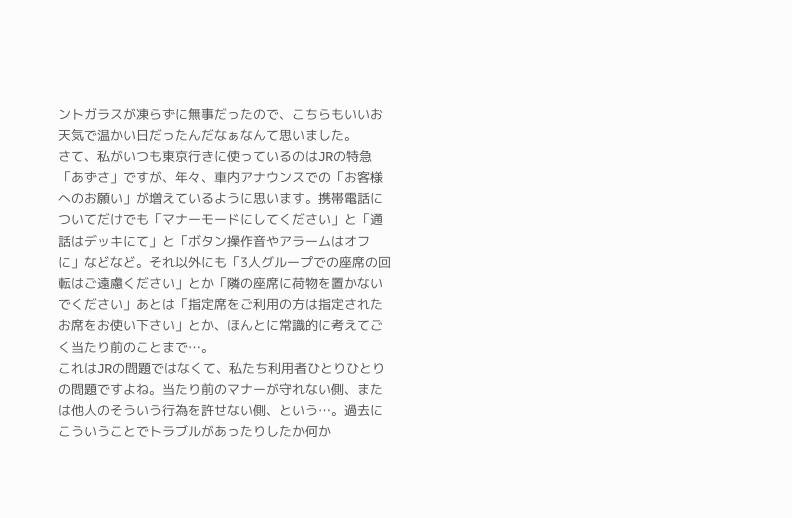ントガラスが凍らずに無事だったので、こちらもいいお天気で温かい日だったんだなぁなんて思いました。
さて、私がいつも東京行きに使っているのはJRの特急「あずさ」ですが、年々、車内アナウンスでの「お客様へのお願い」が増えているように思います。携帯電話についてだけでも「マナーモードにしてください」と「通話はデッキにて」と「ボタン操作音やアラームはオフに」などなど。それ以外にも「3人グループでの座席の回転はご遠慮ください」とか「隣の座席に荷物を置かないでください」あとは「指定席をご利用の方は指定されたお席をお使い下さい」とか、ほんとに常識的に考えてごく当たり前のことまで…。
これはJRの問題ではなくて、私たち利用者ひとりひとりの問題ですよね。当たり前のマナーが守れない側、または他人のそういう行為を許せない側、という…。過去にこういうことでトラブルがあったりしたか何か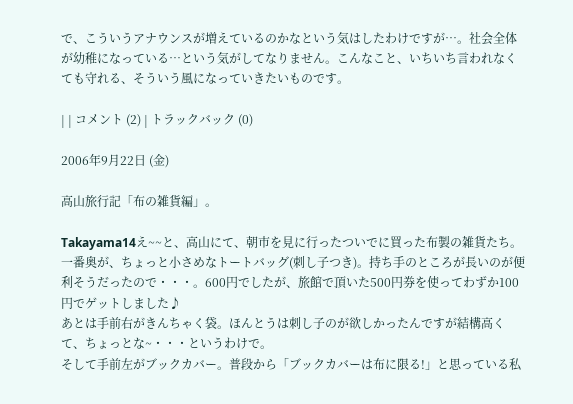で、こういうアナウンスが増えているのかなという気はしたわけですが…。社会全体が幼稚になっている…という気がしてなりません。こんなこと、いちいち言われなくても守れる、そういう風になっていきたいものです。

| | コメント (2) | トラックバック (0)

2006年9月22日 (金)

高山旅行記「布の雑貨編」。

Takayama14え~~と、高山にて、朝市を見に行ったついでに買った布製の雑貨たち。
一番奥が、ちょっと小さめなトートバッグ(刺し子つき)。持ち手のところが長いのが便利そうだったので・・・。600円でしたが、旅館で頂いた500円券を使ってわずか100円でゲットしました♪
あとは手前右がきんちゃく袋。ほんとうは刺し子のが欲しかったんですが結構高くて、ちょっとな~・・・というわけで。
そして手前左がブックカバー。普段から「ブックカバーは布に限る!」と思っている私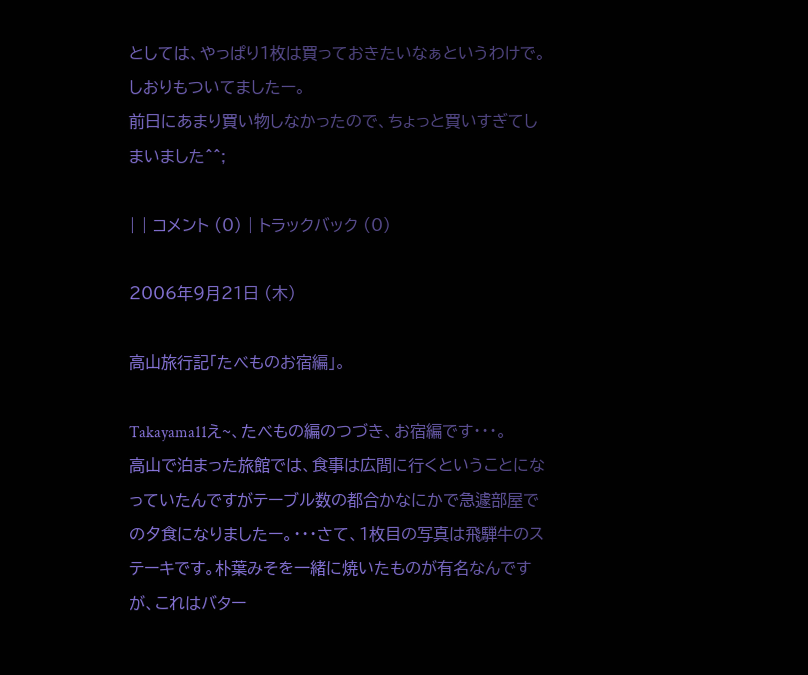としては、やっぱり1枚は買っておきたいなぁというわけで。しおりもついてましたー。
前日にあまり買い物しなかったので、ちょっと買いすぎてしまいました^^;

| | コメント (0) | トラックバック (0)

2006年9月21日 (木)

高山旅行記「たべものお宿編」。

Takayama11え~、たべもの編のつづき、お宿編です・・・。
高山で泊まった旅館では、食事は広間に行くということになっていたんですがテーブル数の都合かなにかで急遽部屋での夕食になりましたー。・・・さて、1枚目の写真は飛騨牛のステーキです。朴葉みそを一緒に焼いたものが有名なんですが、これはバター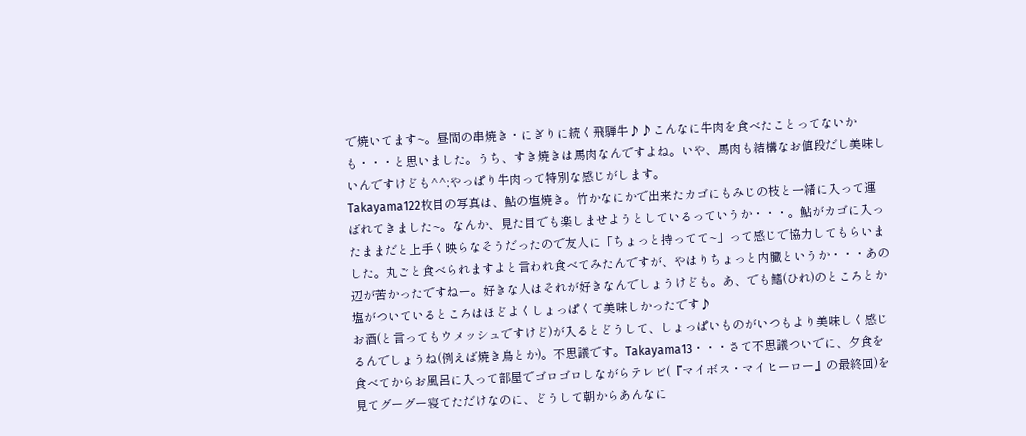で焼いてます~。昼間の串焼き・にぎりに続く飛騨牛♪♪こんなに牛肉を食べたことってないかも・・・と思いました。うち、すき焼きは馬肉なんですよね。いや、馬肉も結構なお値段だし美味しいんですけども^^;やっぱり牛肉って特別な感じがします。
Takayama122枚目の写真は、鮎の塩焼き。竹かなにかで出来たカゴにもみじの枝と一緒に入って運ばれてきました~。なんか、見た目でも楽しませようとしているっていうか・・・。鮎がカゴに入ったままだと上手く映らなそうだったので友人に「ちょっと持ってて~」って感じで協力してもらいました。丸ごと食べられますよと言われ食べてみたんですが、やはりちょっと内臓というか・・・あの辺が苦かったですねー。好きな人はそれが好きなんでしょうけども。あ、でも鰭(ひれ)のところとか塩がついているところはほどよくしょっぱくて美味しかったです♪
お酒(と言ってもウメッシュですけど)が入るとどうして、しょっぱいものがいつもより美味しく感じるんでしょうね(例えば焼き鳥とか)。不思議です。Takayama13・・・さて不思議ついでに、夕食を食べてからお風呂に入って部屋でゴロゴロしながらテレビ(『マイボス・マイヒーロー』の最終回)を見てグーグー寝てただけなのに、どうして朝からあんなに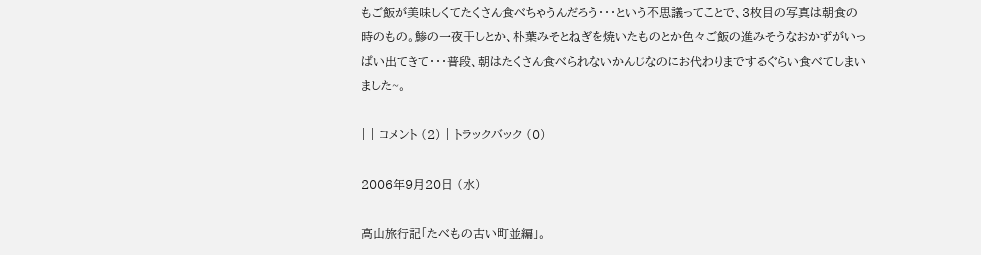もご飯が美味しくてたくさん食べちゃうんだろう・・・という不思議ってことで、3枚目の写真は朝食の時のもの。鯵の一夜干しとか、朴葉みそとねぎを焼いたものとか色々ご飯の進みそうなおかずがいっぱい出てきて・・・普段、朝はたくさん食べられないかんじなのにお代わりまでするぐらい食べてしまいました~。

| | コメント (2) | トラックバック (0)

2006年9月20日 (水)

高山旅行記「たべもの古い町並編」。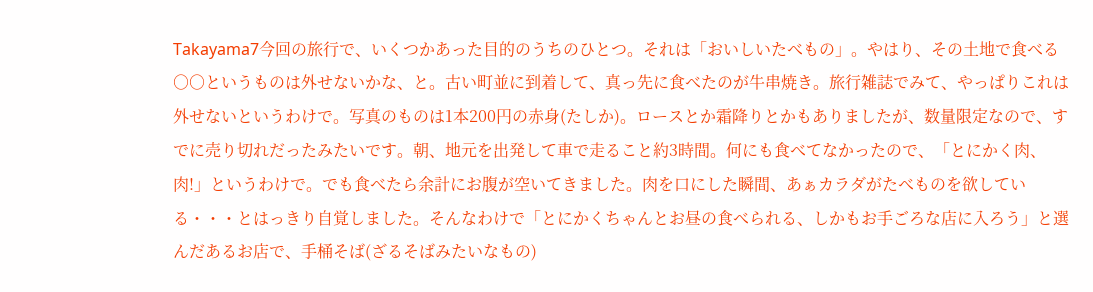Takayama7今回の旅行で、いくつかあった目的のうちのひとつ。それは「おいしいたべもの」。やはり、その土地で食べる○○というものは外せないかな、と。古い町並に到着して、真っ先に食べたのが牛串焼き。旅行雑誌でみて、やっぱりこれは外せないというわけで。写真のものは1本200円の赤身(たしか)。ロースとか霜降りとかもありましたが、数量限定なので、すでに売り切れだったみたいです。朝、地元を出発して車で走ること約3時間。何にも食べてなかったので、「とにかく肉、肉!」というわけで。でも食べたら余計にお腹が空いてきました。肉を口にした瞬間、あぁカラダがたべものを欲している・・・とはっきり自覚しました。そんなわけで「とにかくちゃんとお昼の食べられる、しかもお手ごろな店に入ろう」と選んだあるお店で、手桶そば(ざるそばみたいなもの)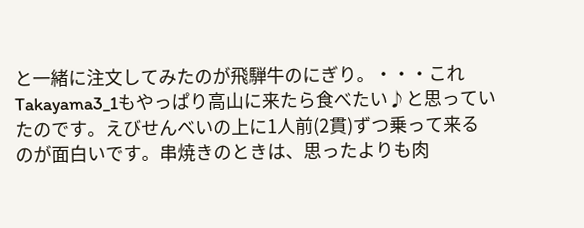と一緒に注文してみたのが飛騨牛のにぎり。・・・これ
Takayama3_1もやっぱり高山に来たら食べたい♪と思っていたのです。えびせんべいの上に1人前(2貫)ずつ乗って来るのが面白いです。串焼きのときは、思ったよりも肉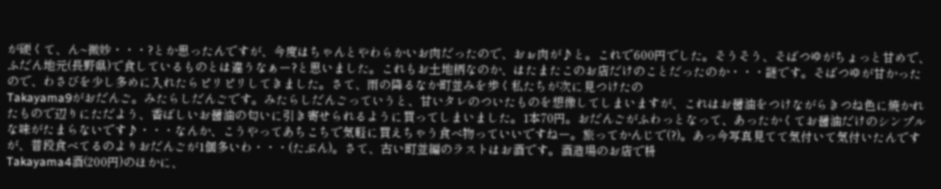が硬くて、ん~微妙・・・?とか思ったんですが、今度はちゃんとやわらかいお肉だったので、おぉ肉が♪と。これで600円でした。そうそう、そばつゆがちょっと甘めで、ふだん地元(長野県)で食しているものとは違うなぁー?と思いました。これもお土地柄なのか、はたまたこのお店だけのことだったのか・・・謎です。そばつゆが甘かったので、わさびを少し多めに入れたらピリピリしてきました。さて、雨の降るなか町並みを歩く私たちが次に見つけたの
Takayama9がおだんご。みたらしだんごです。みたらしだんごっていうと、甘いタレのついたものを想像してしまいますが、これはお醤油をつけながらきつね色に焼かれたもので辺りにただよう、香ばしいお醤油の匂いに引き寄せられるように買ってしまいました。1本70円。おだんごがふわっとなって、あったかくてお醤油だけのシンプルな味がたまらないです♪・・・なんか、こうやってあちこちで気軽に買えちゃう食べ物っていいですねー。旅ってかんじで(?)。あっ今写真見てて気付いて気付いたんですが、普段食べてるのよりおだんごが1個多いわ・・・(たぶん)。さて、古い町並編のラストはお酒です。酒造場のお店で枡
Takayama4酒(200円)のほかに、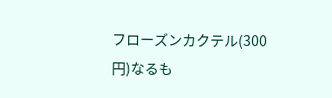フローズンカクテル(300円)なるも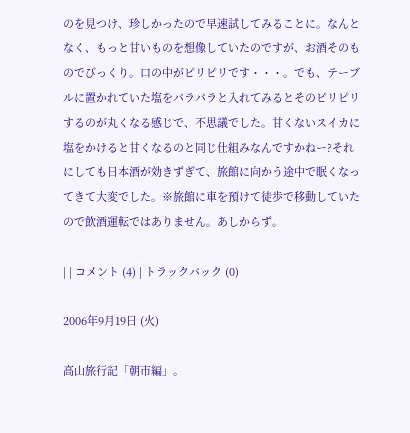のを見つけ、珍しかったので早速試してみることに。なんとなく、もっと甘いものを想像していたのですが、お酒そのものでびっくり。口の中がピリピリです・・・。でも、テーブルに置かれていた塩をパラパラと入れてみるとそのピリピリするのが丸くなる感じで、不思議でした。甘くないスイカに塩をかけると甘くなるのと同じ仕組みなんですかねー?それにしても日本酒が効きずぎて、旅館に向かう途中で眠くなってきて大変でした。※旅館に車を預けて徒歩で移動していたので飲酒運転ではありません。あしからず。

| | コメント (4) | トラックバック (0)

2006年9月19日 (火)

高山旅行記「朝市編」。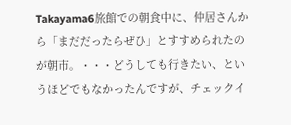Takayama6旅館での朝食中に、仲居さんから「まだだったらぜひ」とすすめられたのが朝市。・・・どうしても行きたい、というほどでもなかったんですが、チェックイ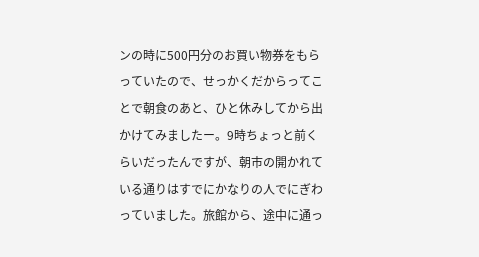ンの時に500円分のお買い物券をもらっていたので、せっかくだからってことで朝食のあと、ひと休みしてから出かけてみましたー。9時ちょっと前くらいだったんですが、朝市の開かれている通りはすでにかなりの人でにぎわっていました。旅館から、途中に通っ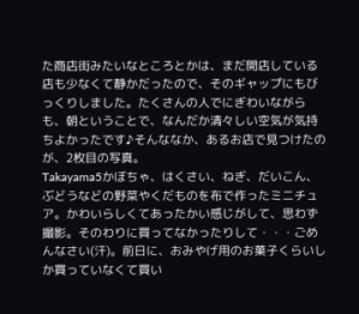た商店街みたいなところとかは、まだ開店している店も少なくて静かだったので、そのギャップにもびっくりしました。たくさんの人でにぎわいながらも、朝ということで、なんだか清々しい空気が気持ちよかったです♪そんななか、あるお店で見つけたのが、2枚目の写真。
Takayama5かぼちゃ、はくさい、ねぎ、だいこん、ぶどうなどの野菜やくだものを布で作ったミニチュア。かわいらしくてあったかい感じがして、思わず撮影。そのわりに買ってなかったりして・・・ごめんなさい(汗)。前日に、おみやげ用のお菓子くらいしか買っていなくて買い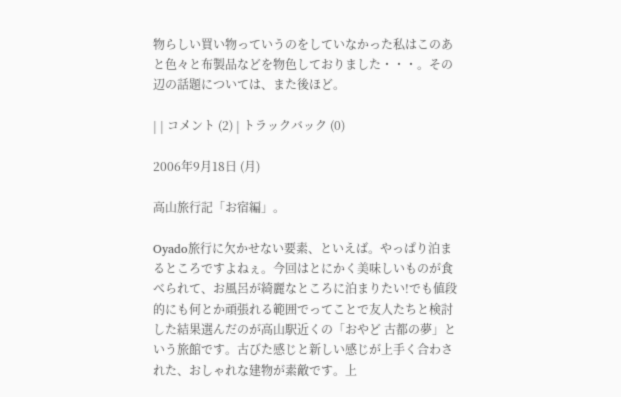物らしい買い物っていうのをしていなかった私はこのあと色々と布製品などを物色しておりました・・・。その辺の話題については、また後ほど。

| | コメント (2) | トラックバック (0)

2006年9月18日 (月)

高山旅行記「お宿編」。

Oyado旅行に欠かせない要素、といえば。やっぱり泊まるところですよねぇ。今回はとにかく美味しいものが食べられて、お風呂が綺麗なところに泊まりたい!でも値段的にも何とか頑張れる範囲でってことで友人たちと検討した結果選んだのが高山駅近くの「おやど 古都の夢」という旅館です。古びた感じと新しい感じが上手く合わされた、おしゃれな建物が素敵です。上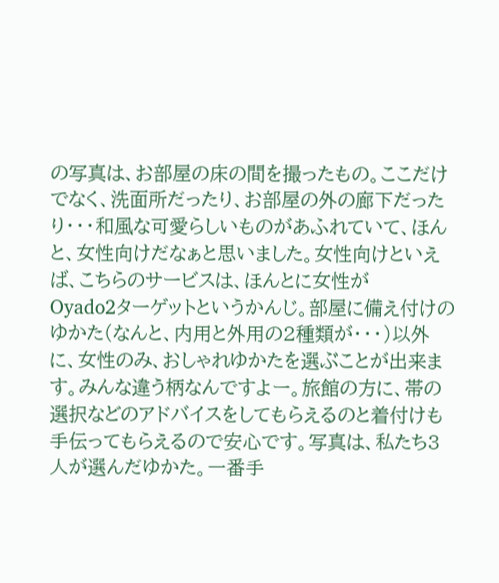の写真は、お部屋の床の間を撮ったもの。ここだけでなく、洗面所だったり、お部屋の外の廊下だったり・・・和風な可愛らしいものがあふれていて、ほんと、女性向けだなぁと思いました。女性向けといえば、こちらのサービスは、ほんとに女性が
Oyado2ターゲットというかんじ。部屋に備え付けのゆかた(なんと、内用と外用の2種類が・・・)以外に、女性のみ、おしゃれゆかたを選ぶことが出来ます。みんな違う柄なんですよー。旅館の方に、帯の選択などのアドバイスをしてもらえるのと着付けも手伝ってもらえるので安心です。写真は、私たち3人が選んだゆかた。一番手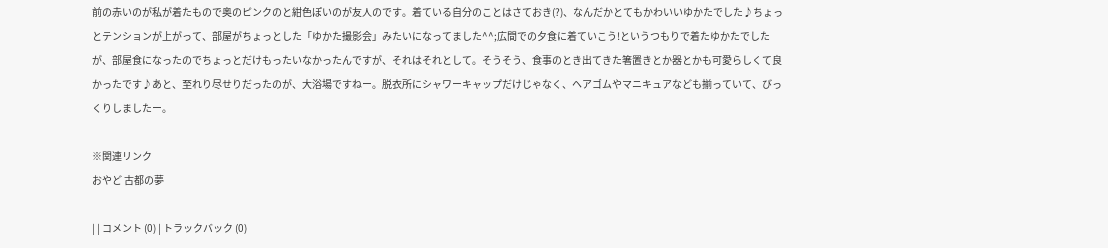前の赤いのが私が着たもので奥のピンクのと紺色ぽいのが友人のです。着ている自分のことはさておき(?)、なんだかとてもかわいいゆかたでした♪ちょっとテンションが上がって、部屋がちょっとした「ゆかた撮影会」みたいになってました^^;広間での夕食に着ていこう!というつもりで着たゆかたでしたが、部屋食になったのでちょっとだけもったいなかったんですが、それはそれとして。そうそう、食事のとき出てきた箸置きとか器とかも可愛らしくて良かったです♪あと、至れり尽せりだったのが、大浴場ですねー。脱衣所にシャワーキャップだけじゃなく、ヘアゴムやマニキュアなども揃っていて、びっくりしましたー。

※関連リンク
おやど 古都の夢

| | コメント (0) | トラックバック (0)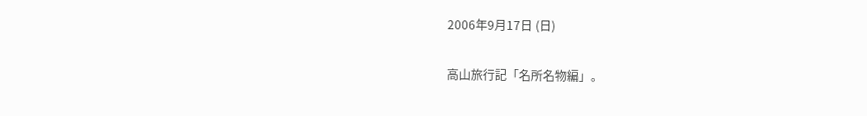2006年9月17日 (日)

高山旅行記「名所名物編」。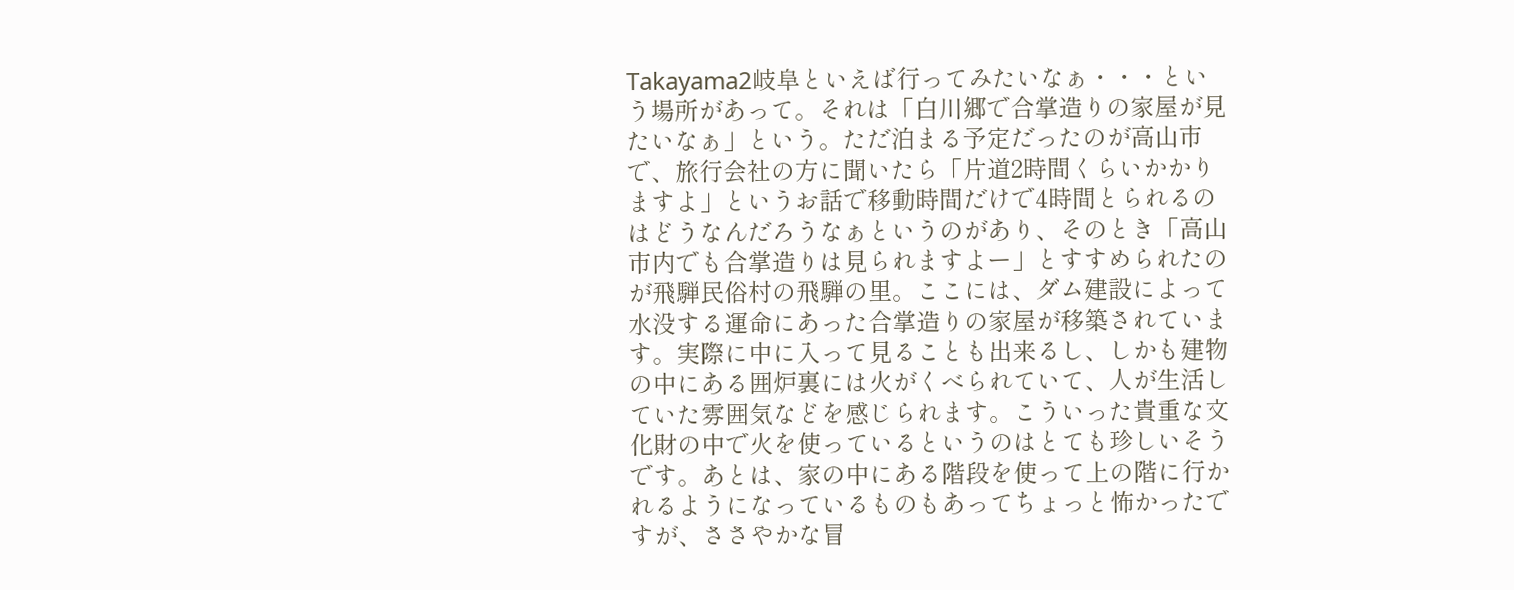Takayama2岐阜といえば行ってみたいなぁ・・・という場所があって。それは「白川郷で合掌造りの家屋が見たいなぁ」という。ただ泊まる予定だったのが高山市で、旅行会社の方に聞いたら「片道2時間くらいかかりますよ」というお話で移動時間だけで4時間とられるのはどうなんだろうなぁというのがあり、そのとき「高山市内でも合掌造りは見られますよー」とすすめられたのが飛騨民俗村の飛騨の里。ここには、ダム建設によって水没する運命にあった合掌造りの家屋が移築されています。実際に中に入って見ることも出来るし、しかも建物の中にある囲炉裏には火がくべられていて、人が生活していた雰囲気などを感じられます。こういった貴重な文化財の中で火を使っているというのはとても珍しいそうです。あとは、家の中にある階段を使って上の階に行かれるようになっているものもあってちょっと怖かったですが、ささやかな冒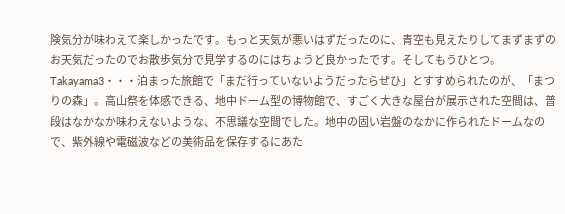険気分が味わえて楽しかったです。もっと天気が悪いはずだったのに、青空も見えたりしてまずまずのお天気だったのでお散歩気分で見学するのにはちょうど良かったです。そしてもうひとつ。
Takayama3・・・泊まった旅館で「まだ行っていないようだったらぜひ」とすすめられたのが、「まつりの森」。高山祭を体感できる、地中ドーム型の博物館で、すごく大きな屋台が展示された空間は、普段はなかなか味わえないような、不思議な空間でした。地中の固い岩盤のなかに作られたドームなので、紫外線や電磁波などの美術品を保存するにあた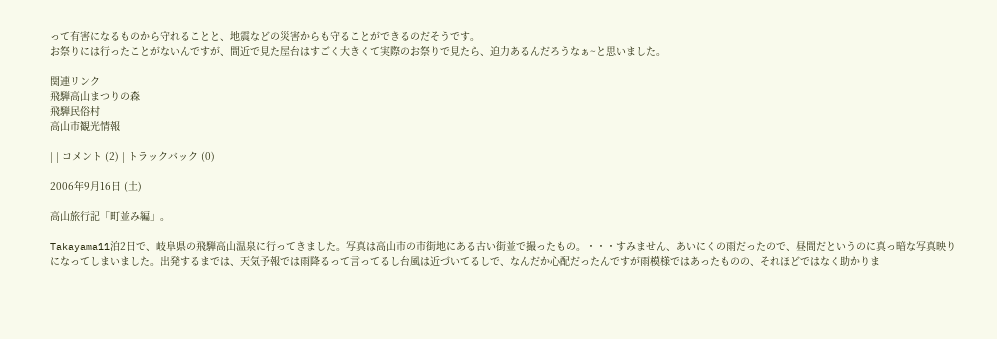って有害になるものから守れることと、地震などの災害からも守ることができるのだそうです。
お祭りには行ったことがないんですが、間近で見た屋台はすごく大きくて実際のお祭りで見たら、迫力あるんだろうなぁ~と思いました。

関連リンク
飛騨高山まつりの森
飛騨民俗村
高山市観光情報

| | コメント (2) | トラックバック (0)

2006年9月16日 (土)

高山旅行記「町並み編」。

Takayama11泊2日で、岐阜県の飛騨高山温泉に行ってきました。写真は高山市の市街地にある古い街並で撮ったもの。・・・すみません、あいにくの雨だったので、昼間だというのに真っ暗な写真映りになってしまいました。出発するまでは、天気予報では雨降るって言ってるし台風は近づいてるしで、なんだか心配だったんですが雨模様ではあったものの、それほどではなく助かりま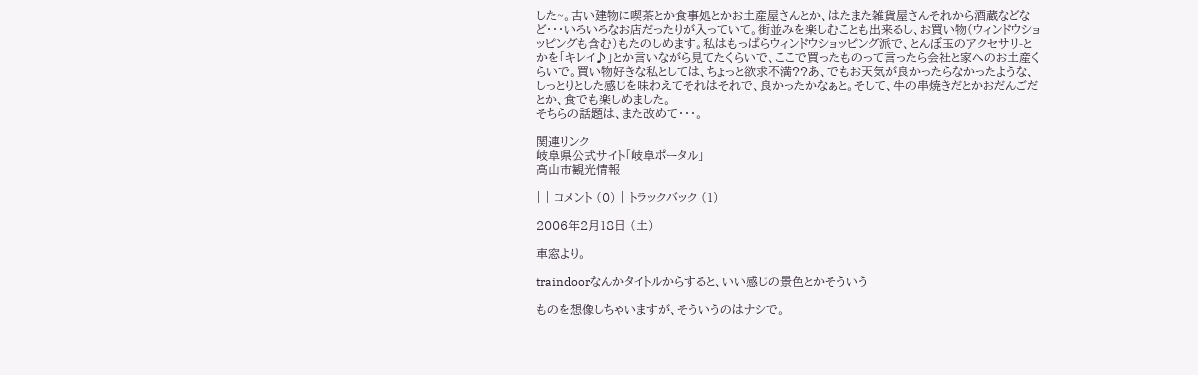した~。古い建物に喫茶とか食事処とかお土産屋さんとか、はたまた雑貨屋さんそれから酒蔵などなど・・・いろいろなお店だったりが入っていて。街並みを楽しむことも出来るし、お買い物(ウィンドウショッピングも含む)もたのしめます。私はもっぱらウィンドウショッピング派で、とんぼ玉のアクセサリ-とかを「キレイ♪」とか言いながら見てたくらいで、ここで買ったものって言ったら会社と家へのお土産くらいで。買い物好きな私としては、ちょっと欲求不満??あ、でもお天気が良かったらなかったような、しっとりとした感じを味わえてそれはそれで、良かったかなぁと。そして、牛の串焼きだとかおだんごだとか、食でも楽しめました。
そちらの話題は、また改めて・・・。

関連リンク
岐阜県公式サイト「岐阜ポータル」
高山市観光情報

| | コメント (0) | トラックバック (1)

2006年2月18日 (土)

車窓より。

traindoorなんかタイトルからすると、いい感じの景色とかそういう

ものを想像しちゃいますが、そういうのはナシで。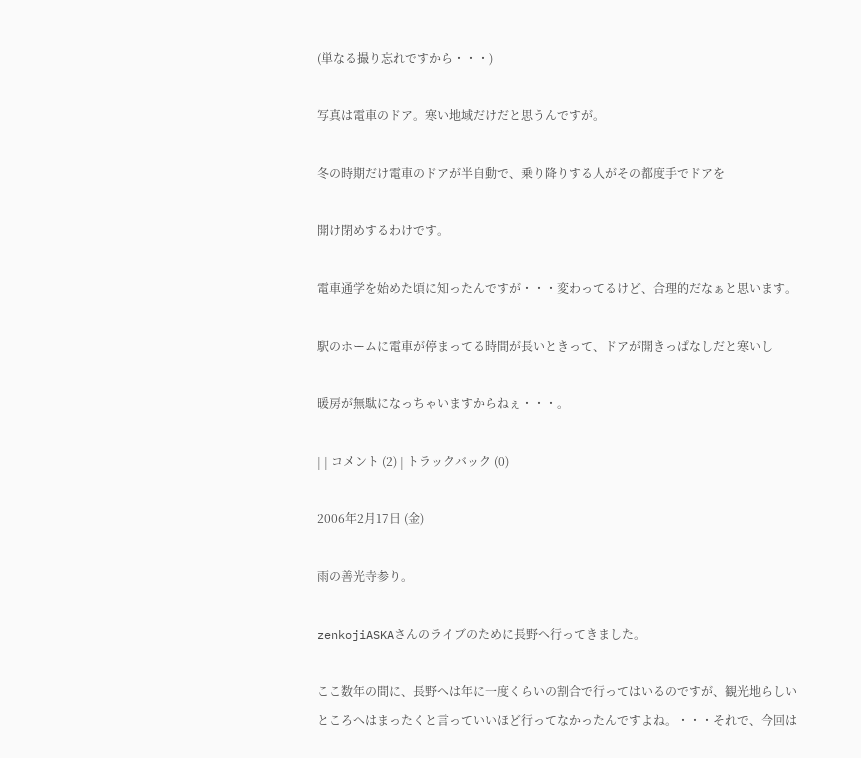(単なる撮り忘れですから・・・)

写真は電車のドア。寒い地域だけだと思うんですが。

冬の時期だけ電車のドアが半自動で、乗り降りする人がその都度手でドアを

開け閉めするわけです。

電車通学を始めた頃に知ったんですが・・・変わってるけど、合理的だなぁと思います。

駅のホームに電車が停まってる時間が長いときって、ドアが開きっぱなしだと寒いし

暖房が無駄になっちゃいますからねぇ・・・。

| | コメント (2) | トラックバック (0)

2006年2月17日 (金)

雨の善光寺参り。

zenkojiASKAさんのライブのために長野へ行ってきました。

ここ数年の間に、長野へは年に一度くらいの割合で行ってはいるのですが、観光地らしいところへはまったくと言っていいほど行ってなかったんですよね。・・・それで、今回は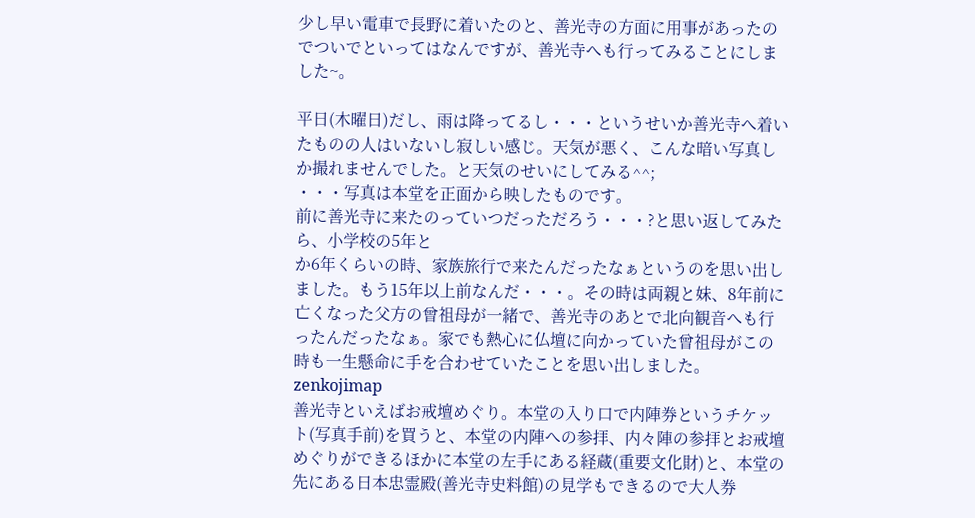少し早い電車で長野に着いたのと、善光寺の方面に用事があったのでついでといってはなんですが、善光寺へも行ってみることにしました~。

平日(木曜日)だし、雨は降ってるし・・・というせいか善光寺へ着いたものの人はいないし寂しい感じ。天気が悪く、こんな暗い写真しか撮れませんでした。と天気のせいにしてみる^^;
・・・写真は本堂を正面から映したものです。
前に善光寺に来たのっていつだっただろう・・・?と思い返してみたら、小学校の5年と
か6年くらいの時、家族旅行で来たんだったなぁというのを思い出しました。もう15年以上前なんだ・・・。その時は両親と妹、8年前に亡くなった父方の曾祖母が一緒で、善光寺のあとで北向観音へも行ったんだったなぁ。家でも熱心に仏壇に向かっていた曾祖母がこの時も一生懸命に手を合わせていたことを思い出しました。
zenkojimap
善光寺といえばお戒壇めぐり。本堂の入り口で内陣券というチケット(写真手前)を買うと、本堂の内陣への参拝、内々陣の参拝とお戒壇めぐりができるほかに本堂の左手にある経蔵(重要文化財)と、本堂の先にある日本忠霊殿(善光寺史料館)の見学もできるので大人券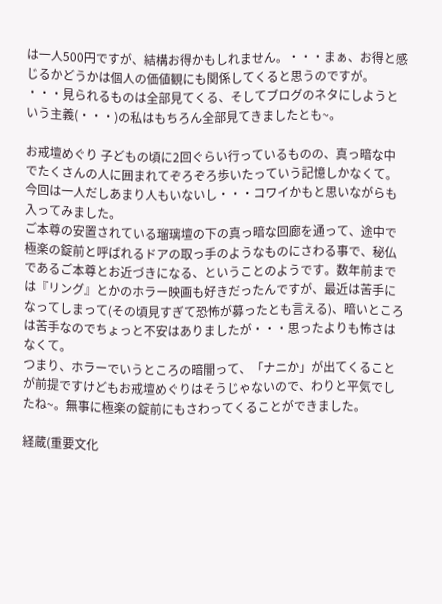は一人500円ですが、結構お得かもしれません。・・・まぁ、お得と感じるかどうかは個人の価値観にも関係してくると思うのですが。
・・・見られるものは全部見てくる、そしてブログのネタにしようという主義(・・・)の私はもちろん全部見てきましたとも~。

お戒壇めぐり 子どもの頃に2回ぐらい行っているものの、真っ暗な中でたくさんの人に囲まれてぞろぞろ歩いたっていう記憶しかなくて。今回は一人だしあまり人もいないし・・・コワイかもと思いながらも入ってみました。
ご本尊の安置されている瑠璃壇の下の真っ暗な回廊を通って、途中で極楽の錠前と呼ばれるドアの取っ手のようなものにさわる事で、秘仏であるご本尊とお近づきになる、ということのようです。数年前までは『リング』とかのホラー映画も好きだったんですが、最近は苦手になってしまって(その頃見すぎて恐怖が募ったとも言える)、暗いところは苦手なのでちょっと不安はありましたが・・・思ったよりも怖さはなくて。
つまり、ホラーでいうところの暗闇って、「ナニか」が出てくることが前提ですけどもお戒壇めぐりはそうじゃないので、わりと平気でしたね~。無事に極楽の錠前にもさわってくることができました。

経蔵(重要文化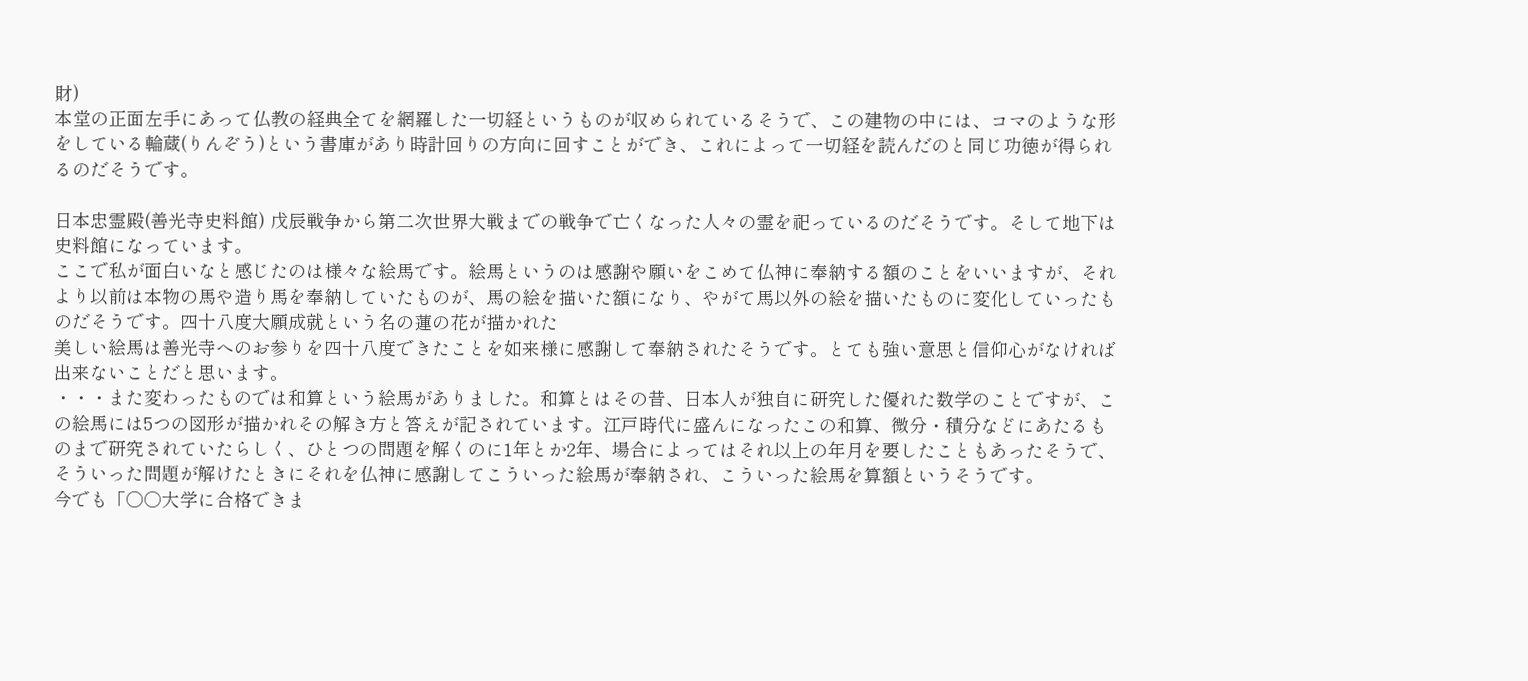財)
本堂の正面左手にあって仏教の経典全てを網羅した一切経というものが収められているそうで、この建物の中には、コマのような形をしている輪蔵(りんぞう)という書庫があり時計回りの方向に回すことができ、これによって一切経を読んだのと同じ功徳が得られるのだそうです。

日本忠霊殿(善光寺史料館) 戊辰戦争から第二次世界大戦までの戦争で亡くなった人々の霊を祀っているのだそうです。そして地下は史料館になっています。
ここで私が面白いなと感じたのは様々な絵馬です。絵馬というのは感謝や願いをこめて仏神に奉納する額のことをいいますが、それより以前は本物の馬や造り馬を奉納していたものが、馬の絵を描いた額になり、やがて馬以外の絵を描いたものに変化していったものだそうです。四十八度大願成就という名の蓮の花が描かれた
美しい絵馬は善光寺へのお参りを四十八度できたことを如来様に感謝して奉納されたそうです。とても強い意思と信仰心がなければ出来ないことだと思います。
・・・また変わったものでは和算という絵馬がありました。和算とはその昔、日本人が独自に研究した優れた数学のことですが、この絵馬には5つの図形が描かれその解き方と答えが記されています。江戸時代に盛んになったこの和算、微分・積分などにあたるものまで研究されていたらしく、ひとつの問題を解くのに1年とか2年、場合によってはそれ以上の年月を要したこともあったそうで、そういった問題が解けたときにそれを仏神に感謝してこういった絵馬が奉納され、こういった絵馬を算額というそうです。
今でも「○○大学に合格できま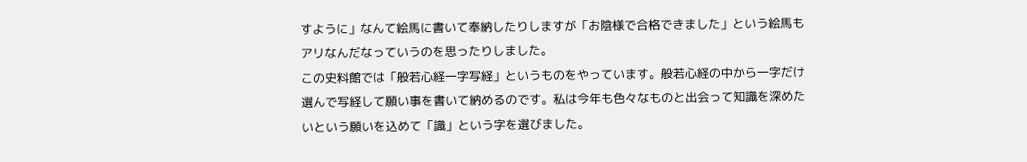すように」なんて絵馬に書いて奉納したりしますが「お陰様で合格できました」という絵馬もアリなんだなっていうのを思ったりしました。
この史料館では「般若心経一字写経」というものをやっています。般若心経の中から一字だけ選んで写経して願い事を書いて納めるのです。私は今年も色々なものと出会って知識を深めたいという願いを込めて「識」という字を選びました。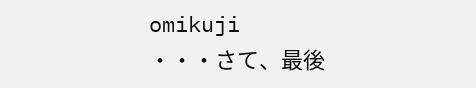omikuji
・・・さて、最後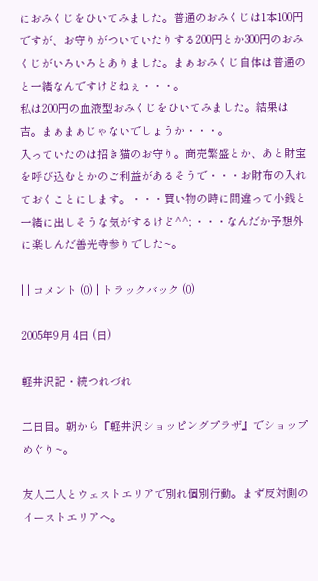におみくじをひいてみました。普通のおみくじは1本100円ですが、お守りがついていたりする200円とか300円のおみくじがいろいろとありました。まぁおみくじ自体は普通のと一緒なんですけどねぇ・・・。
私は200円の血液型おみくじをひいてみました。結果は吉。まぁまぁじゃないでしょうか・・・。
入っていたのは招き猫のお守り。商売繁盛とか、あと財宝を呼び込むとかのご利益があるそうで・・・お財布の入れておくことにします。・・・買い物の時に間違って小銭と一緒に出しそうな気がするけど^^; ・・・なんだか予想外に楽しんだ善光寺参りでした~。

| | コメント (0) | トラックバック (0)

2005年9月 4日 (日)

軽井沢記・続つれづれ

二日目。朝から『軽井沢ショッピングプラザ』でショップめぐり~。

友人二人とウェストエリアで別れ個別行動。まず反対側のイーストエリアへ。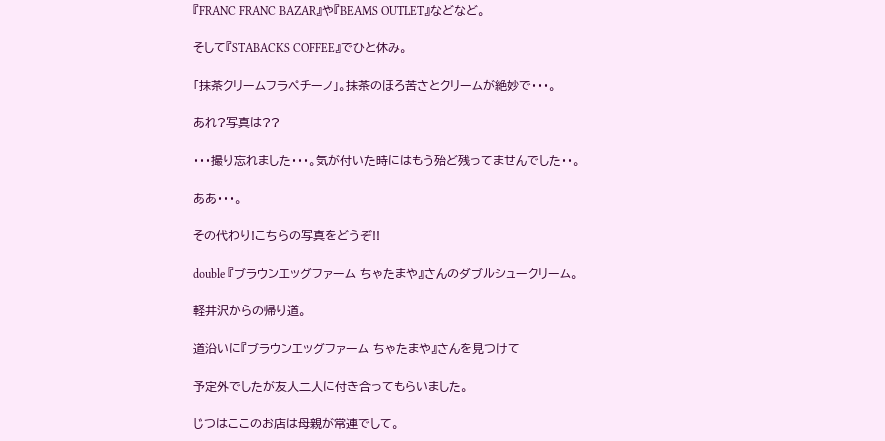『FRANC FRANC BAZAR』や『BEAMS OUTLET』などなど。

そして『STABACKS COFFEE』でひと休み。

「抹茶クリームフラペチーノ」。抹茶のほろ苦さとクリームが絶妙で・・・。

あれ?写真は??

・・・撮り忘れました・・・。気が付いた時にはもう殆ど残ってませんでした・・。

ああ・・・。

その代わり!こちらの写真をどうぞ!!

double 『ブラウンエッグファーム ちゃたまや』さんのダブルシュークリーム。

軽井沢からの帰り道。

道沿いに『ブラウンエッグファーム ちゃたまや』さんを見つけて

予定外でしたが友人二人に付き合ってもらいました。

じつはここのお店は母親が常連でして。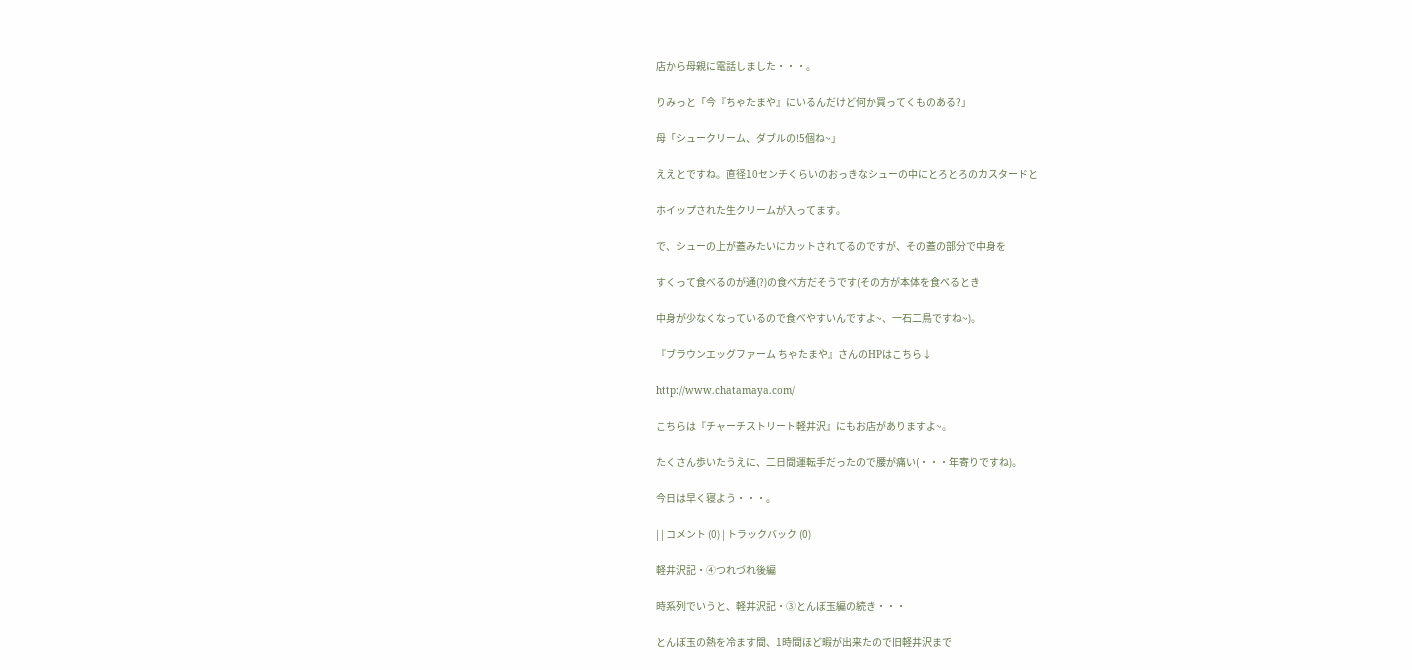店から母親に電話しました・・・。

りみっと「今『ちゃたまや』にいるんだけど何か買ってくものある?」

母「シュークリーム、ダブルの!5個ね~」

ええとですね。直径10センチくらいのおっきなシューの中にとろとろのカスタードと

ホイップされた生クリームが入ってます。

で、シューの上が蓋みたいにカットされてるのですが、その蓋の部分で中身を

すくって食べるのが通(?)の食べ方だそうです(その方が本体を食べるとき

中身が少なくなっているので食べやすいんですよ~、一石二鳥ですね~)。

『ブラウンエッグファーム ちゃたまや』さんのHPはこちら↓

http://www.chatamaya.com/

こちらは『チャーチストリート軽井沢』にもお店がありますよ~。

たくさん歩いたうえに、二日間運転手だったので腰が痛い(・・・年寄りですね)。

今日は早く寝よう・・・。

| | コメント (0) | トラックバック (0)

軽井沢記・④つれづれ後編

時系列でいうと、軽井沢記・③とんぼ玉編の続き・・・

とんぼ玉の熱を冷ます間、1時間ほど暇が出来たので旧軽井沢まで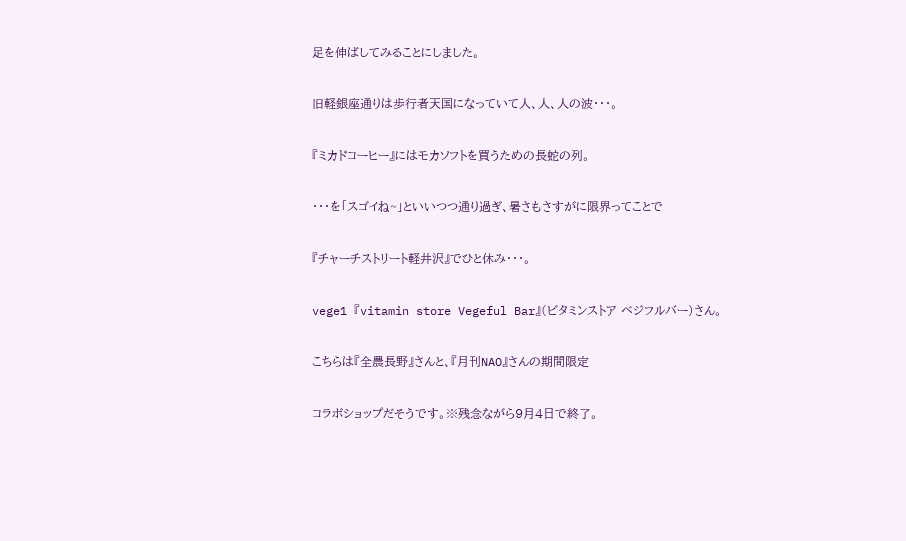足を伸ばしてみることにしました。

旧軽銀座通りは歩行者天国になっていて人、人、人の波・・・。

『ミカドコーヒー』にはモカソフトを買うための長蛇の列。

・・・を「スゴイね~」といいつつ通り過ぎ、暑さもさすがに限界ってことで

『チャーチストリート軽井沢』でひと休み・・・。

vege1 『vitamin store Vegeful Bar』(ビタミンストア ベジフルバー)さん。

こちらは『全農長野』さんと、『月刊NAO』さんの期間限定

コラボショップだそうです。※残念ながら9月4日で終了。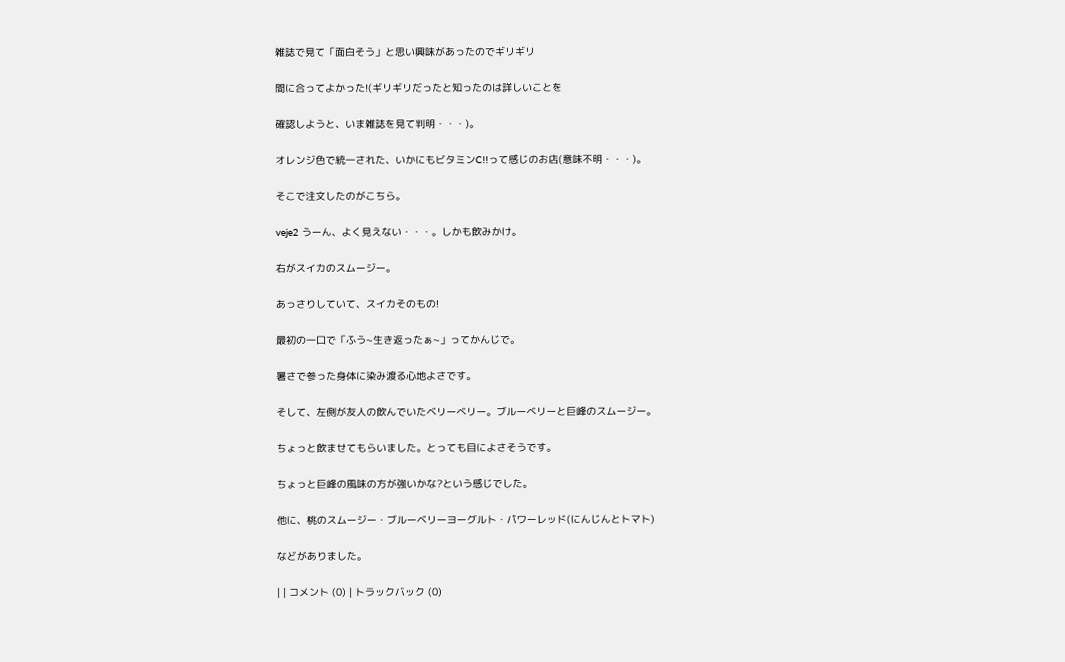雑誌で見て「面白そう」と思い興味があったのでギリギリ

間に合ってよかった!(ギリギリだったと知ったのは詳しいことを

確認しようと、いま雑誌を見て判明・・・)。

オレンジ色で統一された、いかにもビタミンC!!って感じのお店(意味不明・・・)。

そこで注文したのがこちら。

veje2 うーん、よく見えない・・・。しかも飲みかけ。

右がスイカのスムージー。

あっさりしていて、スイカそのもの!

最初の一口で「ふう~生き返ったぁ~」ってかんじで。

暑さで参った身体に染み渡る心地よさです。

そして、左側が友人の飲んでいたベリーべリー。ブルーべリーと巨峰のスムージー。

ちょっと飲ませてもらいました。とっても目によさそうです。

ちょっと巨峰の風味の方が強いかな?という感じでした。

他に、桃のスムージー・ブルーベリーヨーグルト・パワーレッド(にんじんとトマト)

などがありました。

| | コメント (0) | トラックバック (0)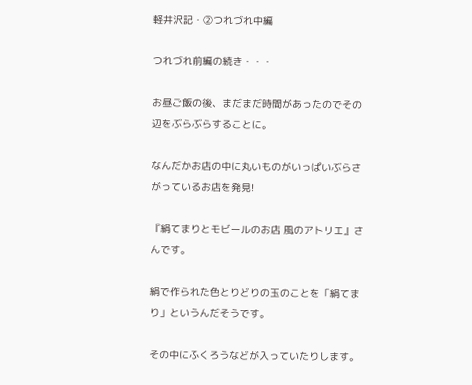軽井沢記・②つれづれ中編

つれづれ前編の続き・・・

お昼ご飯の後、まだまだ時間があったのでその辺をぶらぶらすることに。

なんだかお店の中に丸いものがいっぱいぶらさがっているお店を発見!

『絹てまりとモビールのお店 風のアトリエ』さんです。

絹で作られた色とりどりの玉のことを「絹てまり」というんだそうです。

その中にふくろうなどが入っていたりします。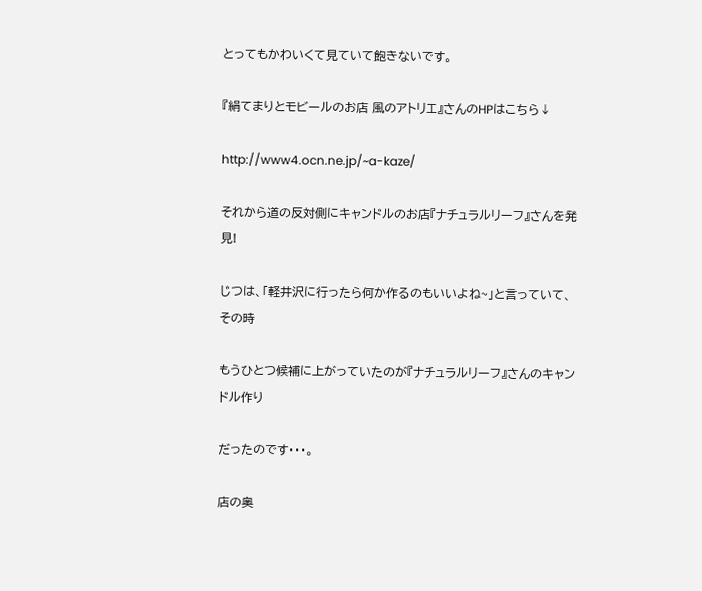とってもかわいくて見ていて飽きないです。

『絹てまりとモビールのお店 風のアトリエ』さんのHPはこちら↓

http://www4.ocn.ne.jp/~a-kaze/

それから道の反対側にキャンドルのお店『ナチュラルリーフ』さんを発見!

じつは、「軽井沢に行ったら何か作るのもいいよね~」と言っていて、その時

もうひとつ候補に上がっていたのが『ナチュラルリーフ』さんのキャンドル作り

だったのです・・・。

店の奥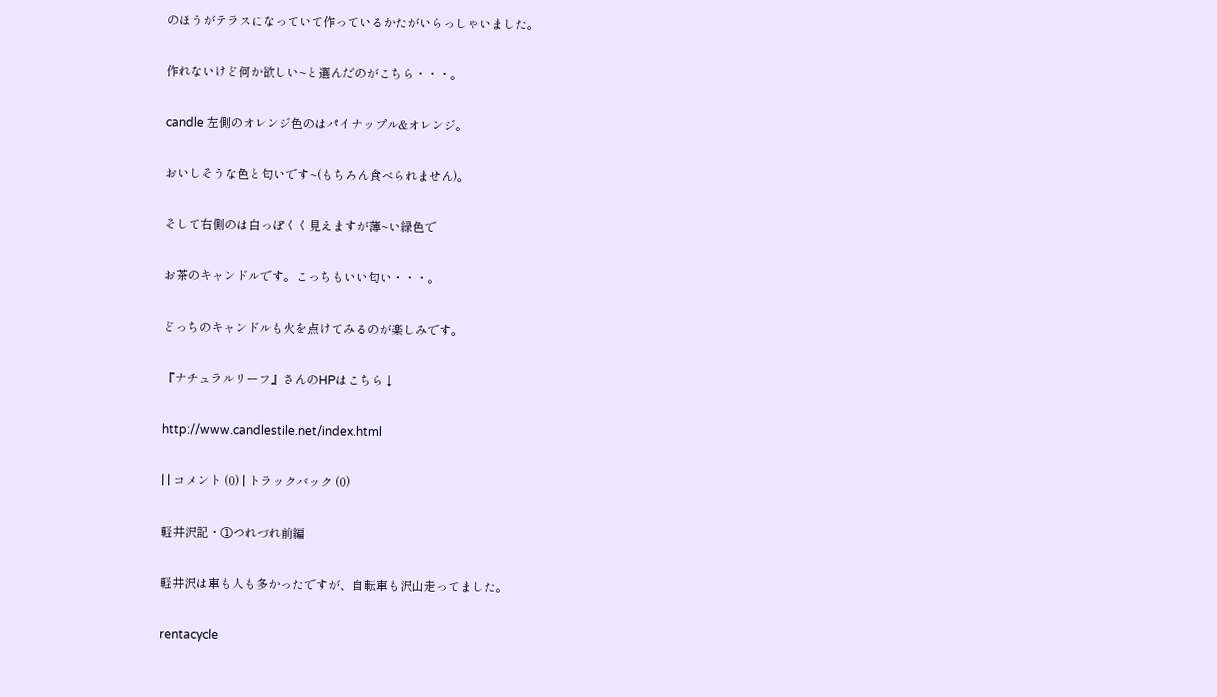のほうがテラスになっていて作っているかたがいらっしゃいました。

作れないけど何か欲しい~と選んだのがこちら・・・。

candle 左側のオレンジ色のはパイナップル&オレンジ。

おいしそうな色と匂いです~(もちろん食べられません)。

そして右側のは白っぽくく見えますが薄~い緑色で

お茶のキャンドルです。こっちもいい匂い・・・。

どっちのキャンドルも火を点けてみるのが楽しみです。

『ナチュラルリーフ』さんのHPはこちら↓

http://www.candlestile.net/index.html

| | コメント (0) | トラックバック (0)

軽井沢記・①つれづれ前編

軽井沢は車も人も多かったですが、自転車も沢山走ってました。

rentacycle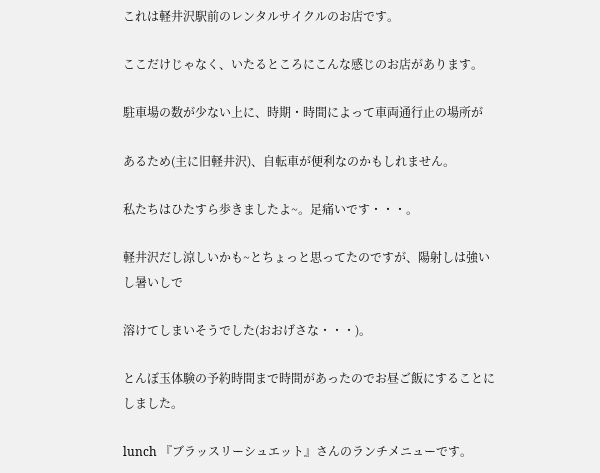これは軽井沢駅前のレンタルサイクルのお店です。

ここだけじゃなく、いたるところにこんな感じのお店があります。

駐車場の数が少ない上に、時期・時間によって車両通行止の場所が

あるため(主に旧軽井沢)、自転車が便利なのかもしれません。

私たちはひたすら歩きましたよ~。足痛いです・・・。

軽井沢だし涼しいかも~とちょっと思ってたのですが、陽射しは強いし暑いしで

溶けてしまいそうでした(おおげさな・・・)。

とんぼ玉体験の予約時間まで時間があったのでお昼ご飯にすることにしました。

lunch 『ブラッスリーシュエット』さんのランチメニューです。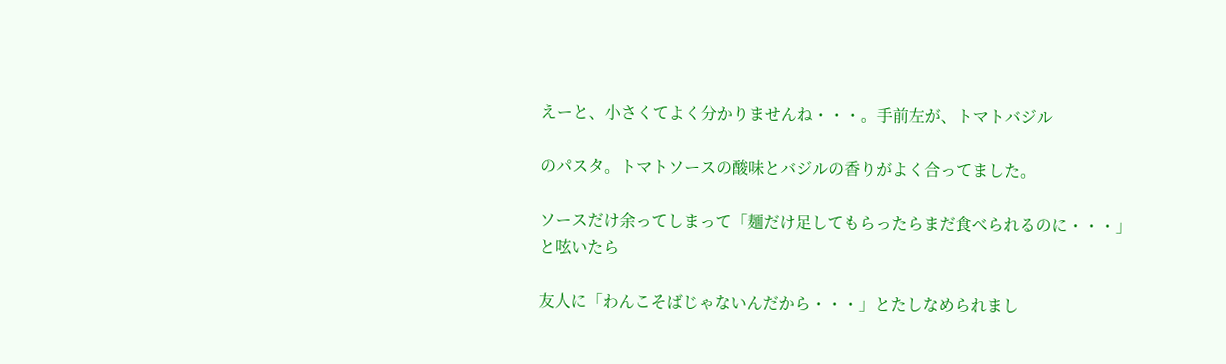えーと、小さくてよく分かりませんね・・・。手前左が、トマトバジル

のパスタ。トマトソースの酸味とバジルの香りがよく合ってました。

ソースだけ余ってしまって「麺だけ足してもらったらまだ食べられるのに・・・」と呟いたら

友人に「わんこそばじゃないんだから・・・」とたしなめられまし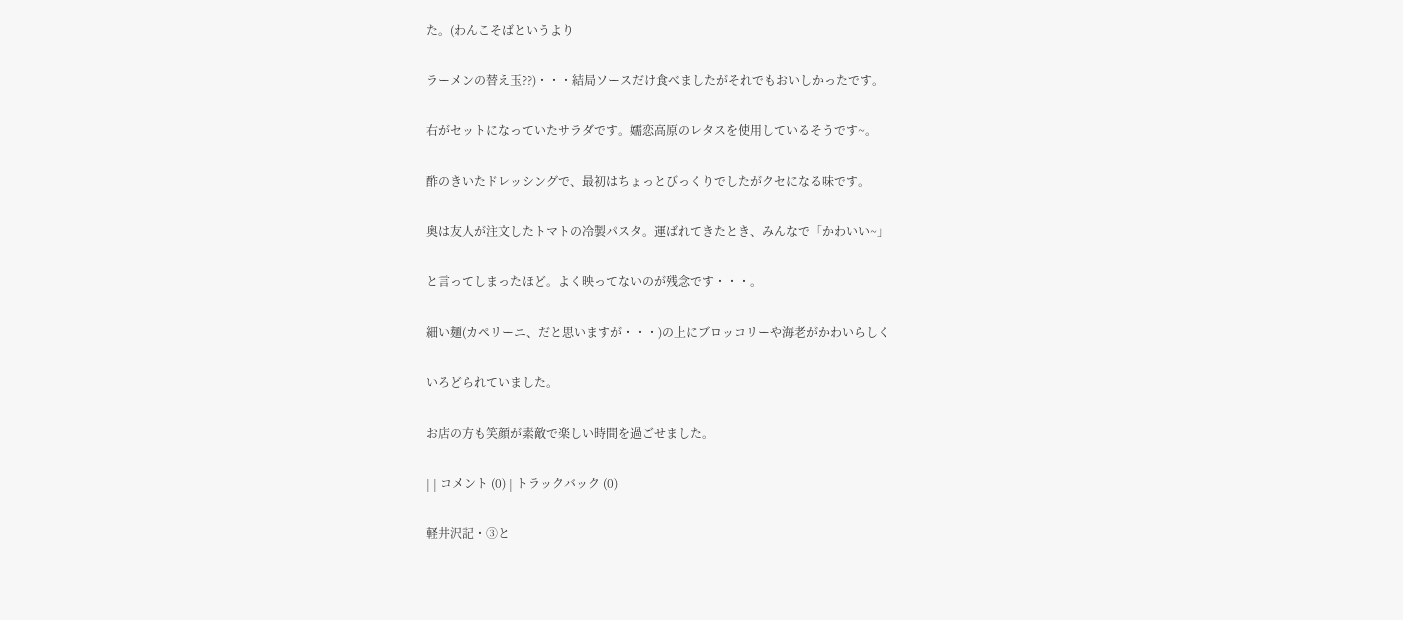た。(わんこそばというより

ラーメンの替え玉??)・・・結局ソースだけ食べましたがそれでもおいしかったです。

右がセットになっていたサラダです。嬬恋高原のレタスを使用しているそうです~。

酢のきいたドレッシングで、最初はちょっとびっくりでしたがクセになる味です。

奥は友人が注文したトマトの冷製パスタ。運ばれてきたとき、みんなで「かわいい~」

と言ってしまったほど。よく映ってないのが残念です・・・。

細い麺(カペリーニ、だと思いますが・・・)の上にブロッコリーや海老がかわいらしく

いろどられていました。

お店の方も笑顔が素敵で楽しい時間を過ごせました。

| | コメント (0) | トラックバック (0)

軽井沢記・③と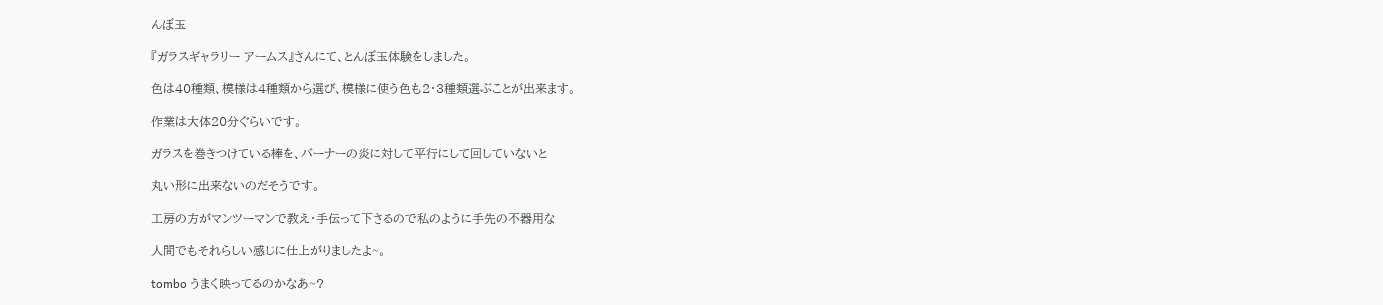んぼ玉

『ガラスギャラリー アームス』さんにて、とんぼ玉体験をしました。

色は40種類、模様は4種類から選び、模様に使う色も2・3種類選ぶことが出来ます。

作業は大体20分ぐらいです。

ガラスを巻きつけている棒を、バーナーの炎に対して平行にして回していないと

丸い形に出来ないのだそうです。

工房の方がマンツーマンで教え・手伝って下さるので私のように手先の不器用な

人間でもそれらしい感じに仕上がりましたよ~。

tombo うまく映ってるのかなあ~?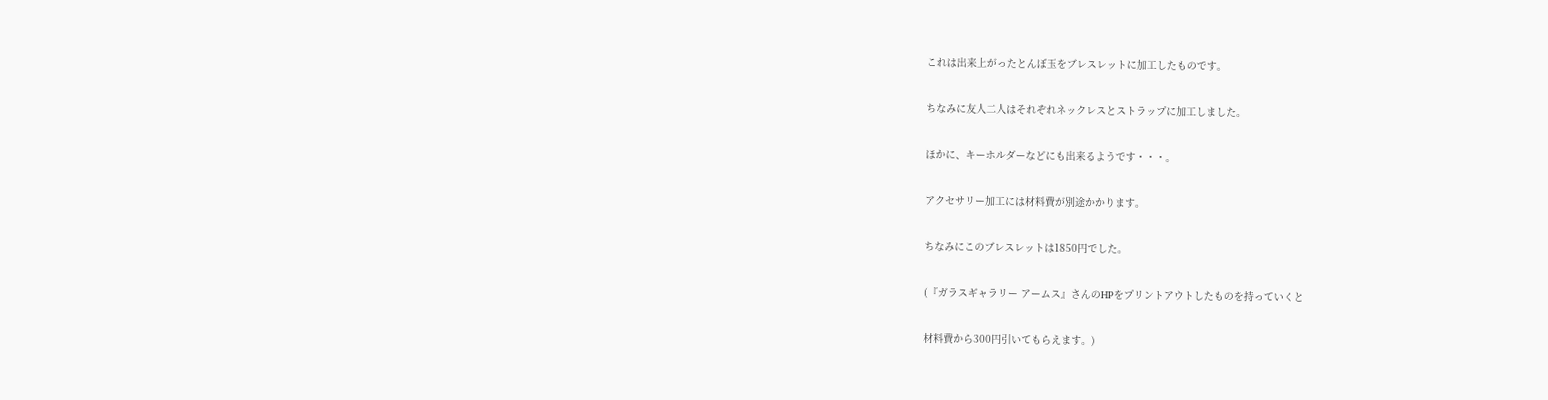これは出来上がったとんぼ玉をブレスレットに加工したものです。

ちなみに友人二人はそれぞれネックレスとストラップに加工しました。

ほかに、キーホルダーなどにも出来るようです・・・。

アクセサリー加工には材料費が別途かかります。

ちなみにこのブレスレットは1850円でした。

(『ガラスギャラリー アームス』さんのHPをプリントアウトしたものを持っていくと

材料費から300円引いてもらえます。)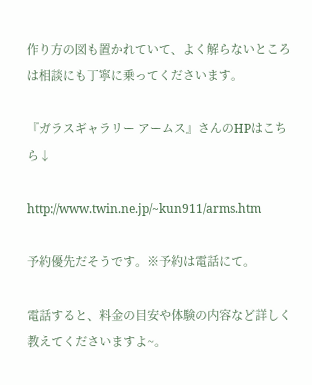作り方の図も置かれていて、よく解らないところは相談にも丁寧に乗ってくださいます。

『ガラスギャラリー アームス』さんのHPはこちら↓

http://www.twin.ne.jp/~kun911/arms.htm

予約優先だそうです。※予約は電話にて。

電話すると、料金の目安や体験の内容など詳しく教えてくださいますよ~。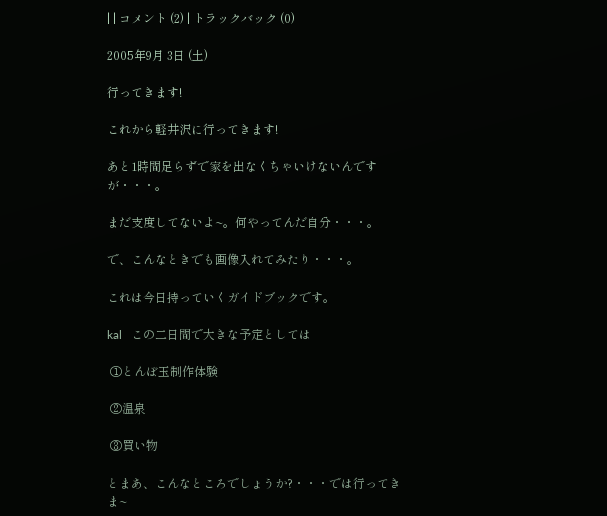| | コメント (2) | トラックバック (0)

2005年9月 3日 (土)

行ってきます!

これから軽井沢に行ってきます!

あと1時間足らずで家を出なくちゃいけないんですが・・・。

まだ支度してないよ~。何やってんだ自分・・・。

で、こんなときでも画像入れてみたり・・・。

これは今日持っていくガイドブックです。

kal   この二日間で大きな予定としては

 ①とんぼ玉制作体験

 ②温泉

 ③買い物

とまあ、こんなところでしょうか?・・・では行ってきま~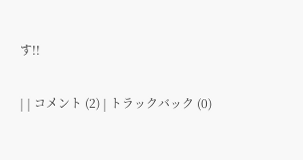す!!

| | コメント (2) | トラックバック (0)